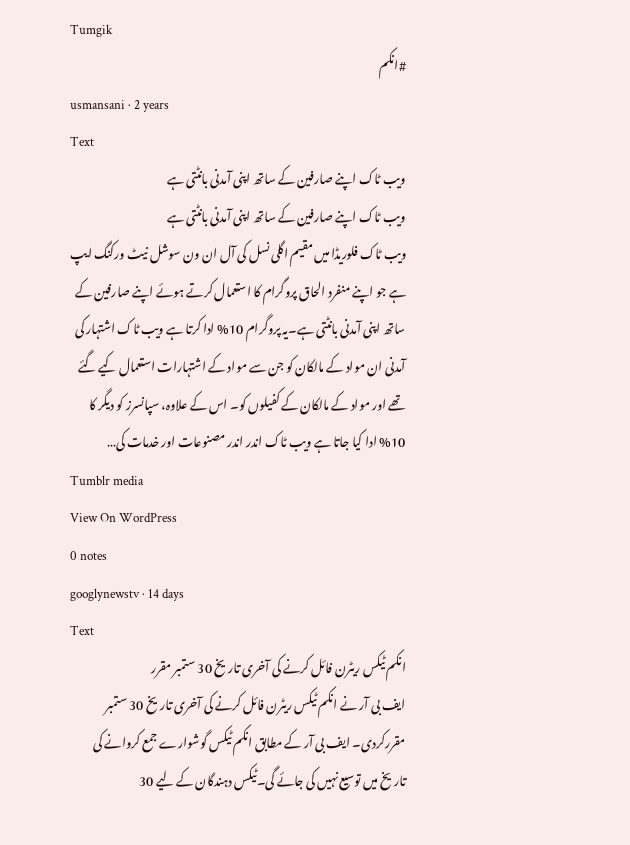Tumgik
#انکم
usmansani · 2 years
Text
ویب ٹاک اپنے صارفین کے ساتھ اپنی آمدنی بانٹتی ہے
ویب ٹاک اپنے صارفین کے ساتھ اپنی آمدنی بانٹتی ہے
ویب ٹاک فلوریڈا میں مقیم اگلی نسل کی آل ان ون سوشل نیٹ ورکنگ ایپ ہے جو اپنے منفرد الحاق پروگرام کا استعمال کرتے ہوئے اپنے صارفین کے ساتھ اپنی آمدنی بانٹتی ہے۔یہ پروگرام 10% ادا کرتا ہے ویب ٹاک اشتہار کی آمدنی ان مواد کے مالکان کو جن سے مواد کے اشتہارات استعمال کیے گئے تھے اور مواد کے مالکان کے کفیلوں کو۔ اس کے علاوہ، سپانسرز کو دیگر کا 10% ادا کیا جاتا ہے ویب ٹاک اندر اندر مصنوعات اور خدمات کی…
Tumblr media
View On WordPress
0 notes
googlynewstv · 14 days
Text
انکم ٹیکس ریٹرن فائل کرنے کی آخری تاریخ 30 ستمبر مقرر
ایف بی آر نے انکم ٹیکس ریٹرن فائل کرنے کی آخری تاریخ 30 ستمبر مقررکردی۔ ایف بی آر کے مطابق انکم ٹیکس گوشوارے جمع کروانے کی تاریخ میں توسیع نہیں کی جائے گی۔ٹیکس دہندگان کے لیے 30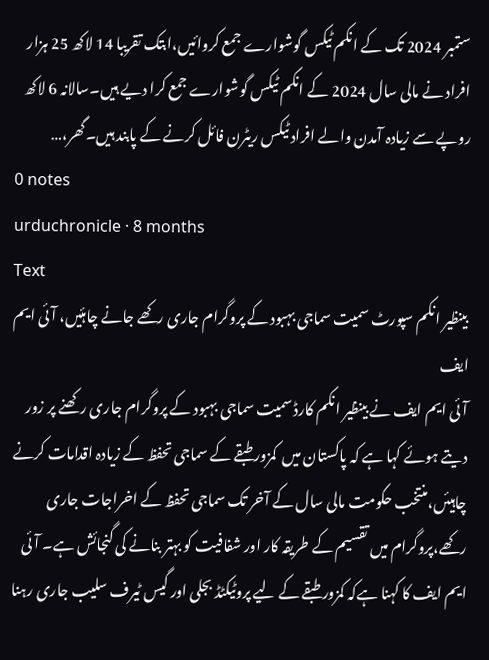ستمبر 2024 تک کے انکم ٹیکس گوشوارے جمع کروائیں،ابتک تقریبا 14 لاکھ 25 ہزار افراد نے مالی سال 2024 کے انکم ٹیکس گوشوارے جمع کرا دیے ہیں۔سالانہ 6 لاکھ روپے سے زیادہ آمدن والے افراد ٹیکس ریٹرن فائل کرنے کے پابند ہیں۔گھر،…
0 notes
urduchronicle · 8 months
Text
بینظیر انکم سپورٹ سمیت سماجی بہبود کے پروگرام جاری رکھے جانے چاہئیں، آئی ایم ایف
آئی ایم ایف نے بینظیر انکم کارڈ سمیت سماجی بہبود کے پروگرام جاری رکھنے پر زور دیتے ہوئے کہا ہے کہ پاکستان میں  کمزور طبقے کے سماجی تحفظ کے زیادہ اقدامات کرنے چاہیئں،منتخب حکومت مالی سال کے آخر تک سماجی تحفظ کے اخراجات جاری رکھے،پروگرام میں تقسیم کے طریقہ کار اور شفافیت کو بہتر بنانے کی گنجائش ہے۔ آئی ایم ایف کا کہنا ہےکہ کمزور طبقے کے لیے پروٹیکٹڈ بجلی اور گیس ٹیرف سلیب جاری رہنا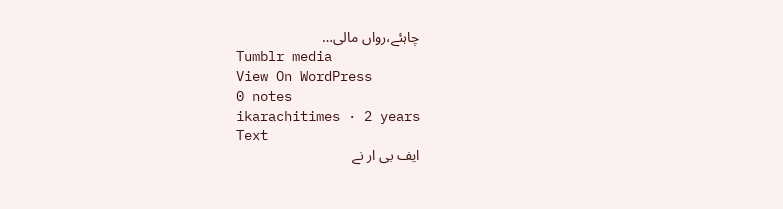چاہئے،رواں مالی…
Tumblr media
View On WordPress
0 notes
ikarachitimes · 2 years
Text
ایف بی ار نے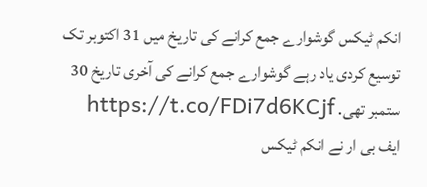انکم ٹیکس گوشوارے جمع کرانے کی تاریخ میں 31 اکتوبر تک توسیع کردی یاد رہے گوشوارے جمع کرانے کی آخری تاریخ 30 ستمبر تھی. https://t.co/FDi7d6KCjf
ایف بی ار نے انکم ٹیکس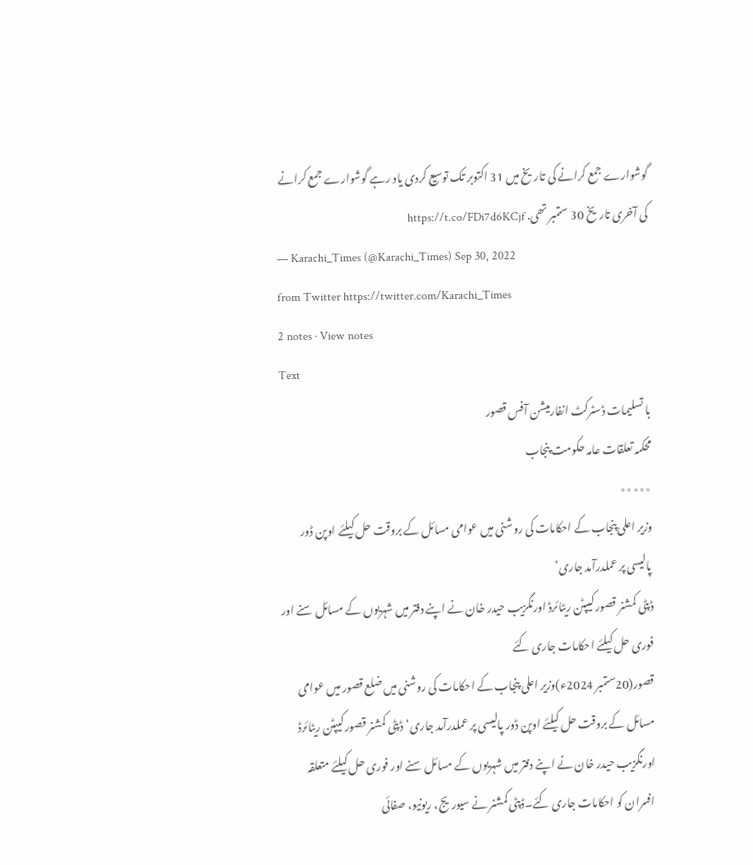گوشوارے جمع کرانے کی تاریخ میں 31 اکتوبر تک توسیع کردی یاد رہے گوشوارے جمع کرانے کی آخری تاریخ 30 ستمبر تھی. https://t.co/FDi7d6KCjf
— Karachi_Times (@Karachi_Times) Sep 30, 2022
from Twitter https://twitter.com/Karachi_Times
2 notes · View notes
Text
با تسلیمات ڈسٹرکٹ انفارمیشن آفس قصور
محکمہ تعلقات عامہ حکومت پنجاب
٭٭٭٭٭
وزیر اعلی پنجاب کے احکامات کی روشنی میں عوامی مسائل کے بروقت حل کیلئے اوپن ڈور پالیسی پر عملدرآمد جاری‘
ڈپٹی کمشنر قصور کیپٹن ریٹائرڈ اورنگزیب حیدر خان نے اپنے دفتر میں شہریوں کے مسائل سنے اور فوری حل کیلئے احکامات جاری کئے
قصور(20ستمبر 2024ء)وزیر اعلی پنجاب کے احکامات کی روشنی میں ضلع قصور میں عوامی مسائل کے بروقت حل کیلئے اوپن ڈور پالیسی پر عملدرآمد جاری‘ڈپٹی کمشنر قصور کیپٹن ریٹائرڈ اورنگزیب حیدر خان نے اپنے دفتر میں شہریوں کے مسائل سنے اور فوری حل کیلئے متعلقہ افسران کو احکامات جاری کئے۔ڈپٹی کمشنر نے سیوریج، ریونیو، صفائی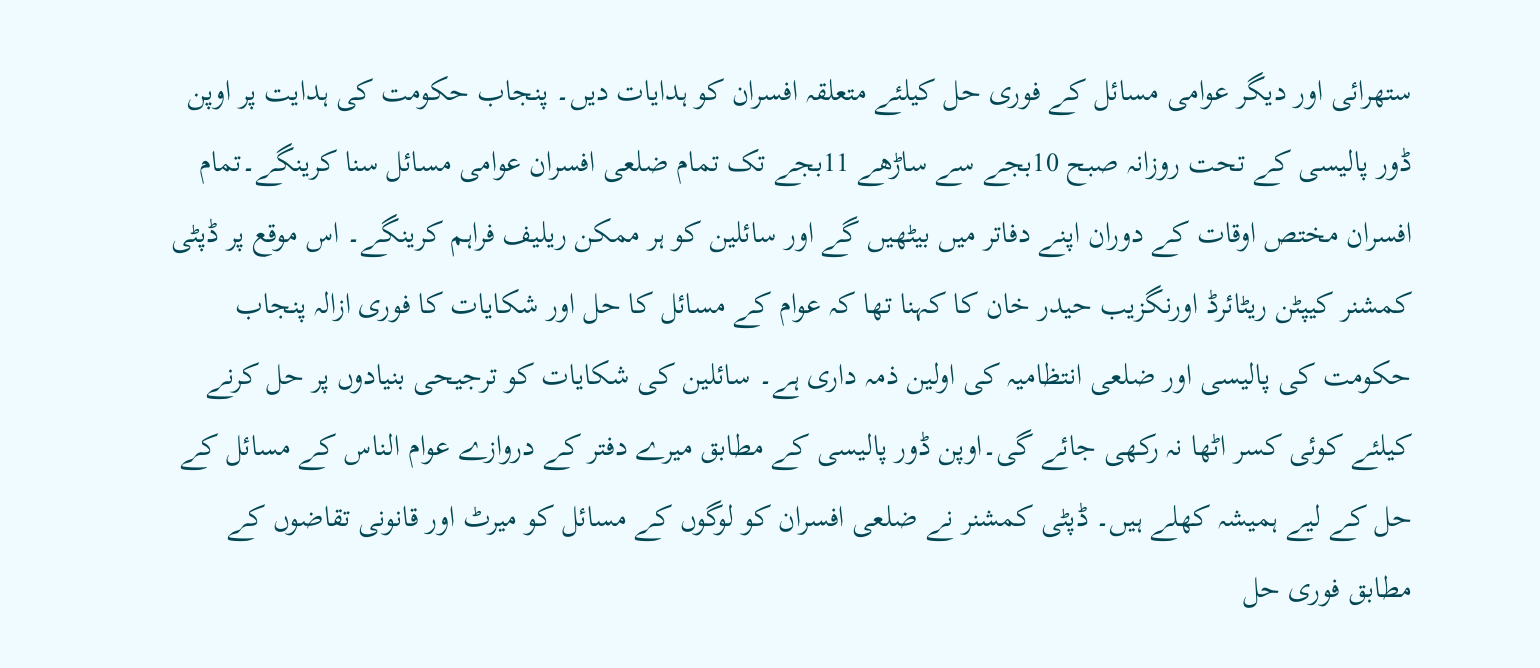ستھرائی اور دیگر عوامی مسائل کے فوری حل کیلئے متعلقہ افسران کو ہدایات دیں۔ پنجاب حکومت کی ہدایت پر اوپن ڈور پالیسی کے تحت روزانہ صبح 10بجے سے ساڑھے 11بجے تک تمام ضلعی افسران عوامی مسائل سنا کرینگے۔تمام افسران مختص اوقات کے دوران اپنے دفاتر میں بیٹھیں گے اور سائلین کو ہر ممکن ریلیف فراہم کرینگے۔ اس موقع پر ڈپٹی کمشنر کیپٹن ریٹائرڈ اورنگزیب حیدر خان کا کہنا تھا کہ عوام کے مسائل کا حل اور شکایات کا فوری ازالہ پنجاب حکومت کی پالیسی اور ضلعی انتظامیہ کی اولین ذمہ داری ہے۔ سائلین کی شکایات کو ترجیحی بنیادوں پر حل کرنے کیلئے کوئی کسر اٹھا نہ رکھی جائے گی۔اوپن ڈور پالیسی کے مطابق میرے دفتر کے دروازے عوام الناس کے مسائل کے حل کے لیے ہمیشہ کھلے ہیں۔ ڈپٹی کمشنر نے ضلعی افسران کو لوگوں کے مسائل کو میرٹ اور قانونی تقاضوں کے مطابق فوری حل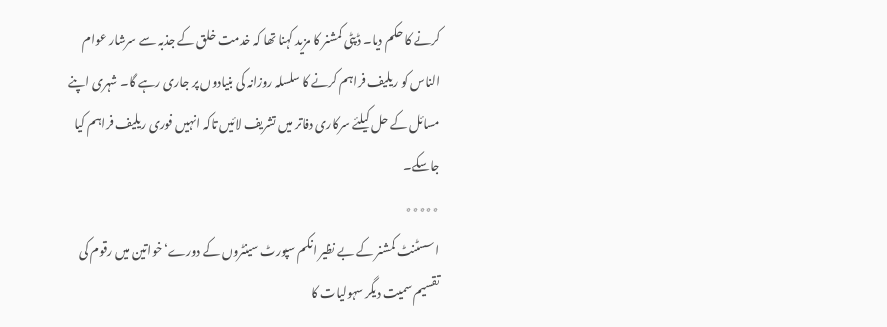کرنے کا حکم دیا۔ ڈپٹی کمشنر کا مزید کہنا تھا کہ خدمت خلق کے جذبہ سے سرشار عوام الناس کو ریلیف فراہم کرنے کا سلسلہ روزانہ کی بنیادوں پر جاری رہے گا۔ شہری اپنے مسائل کے حل کیلئے سرکاری دفاتر میں تشریف لائیں تاکہ انہیں فوری ریلیف فراہم کیا جاسکے۔
٭٭٭٭٭
اسسٹنٹ کمشنر کے بے نظیر انکم سپورٹ سینٹروں کے دورے‘خواتین میں رقوم کی تقسیم سمیت دیگر سہولیات کا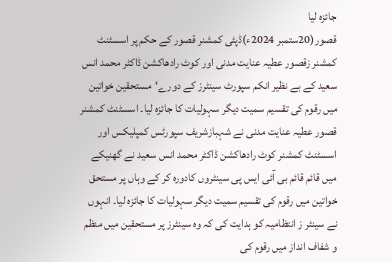جائزہ لیا
قصور(20ستمبر 2024ء)ڈپٹی کمشنر قصور کے حکم پر اسسٹنٹ کمشنر زقصور عطیہ عنایت مدنی اور کوٹ رادھاکشن ڈاکٹر محمد انس سعید کے بے نظیر انکم سپورٹ سینٹرز کے دورے‘مستحقین خواتین میں رقوم کی تقسیم سمیت دیگر سہولیات کا جائزہ لیا۔ اسسٹنٹ کمشنر قصور عطیہ عنایت مدنی نے شہبازشریف سپورٹس کمپلیکس اور اسسٹنٹ کمشنر کوٹ رادھاکشن ڈاکٹر محمد انس سعید نے گھنیکے میں قائم قائم بی آئی ایس پی سینٹروں کادورہ کر کے وہاں پر مستحق خواتین میں رقوم کی تقسیم سمیت دیگر سہولیات کا جائزہ لیا۔ انہوں نے سینٹر ز انتظامیہ کو ہدایت کی کہ وہ سینٹرز پر مستحقین میں منظم و شفاف انداز میں رقوم کی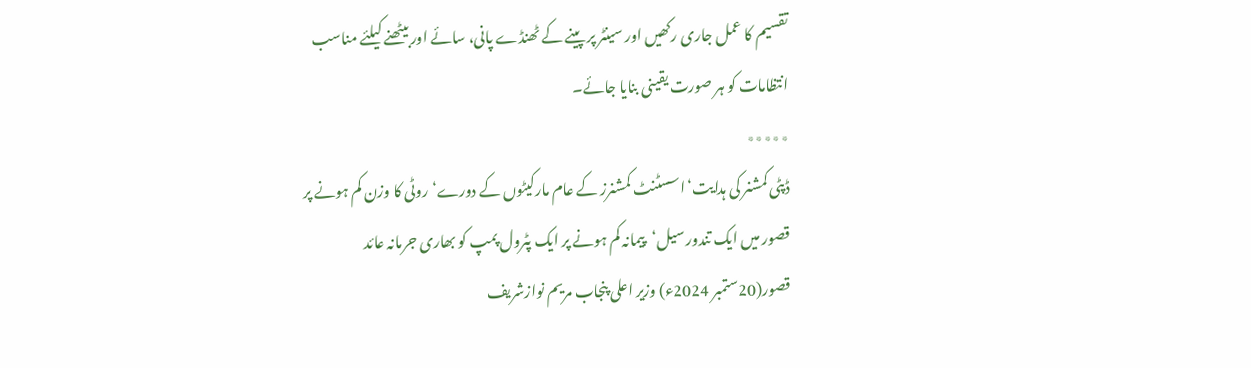تقسیم کا عمل جاری رکھیں اور سینٹر پر پینے کے ٹھنڈے پانی، سائے اور بیٹھنے کیلئے مناسب انتظامات کو ہر صورت یقینی بنایا جائے۔
٭٭٭٭٭
ڈپٹی کمشنر کی ہدایت‘اسسٹنٹ کمشنرز کے عام مارکیٹوں کے دورے‘روٹی کا وزن کم ہونے پر قصور میں ایک تندور سیل‘پیمانہ کم ہونے پر ایک پٹرول پمپ کو بھاری جرمانہ عائد
قصور(20ستمبر 2024ء) وزیر اعلی پنجاب مریم نوازشریف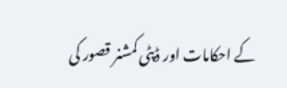کے احکامات اور ڈپٹی کمشنر قصور کی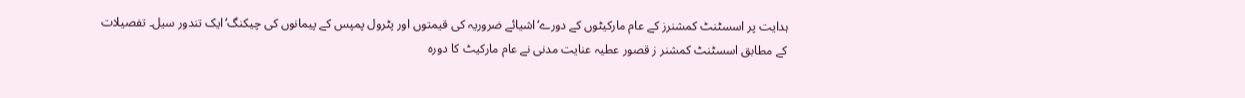ہدایت پر اسسٹنٹ کمشنرز کے عام مارکیٹوں کے دورے‘اشیائے ضروریہ کی قیمتوں اور پٹرول پمپس کے پیمانوں کی چیکنگ‘ایک تندور سیل۔ تفصیلات کے مطابق اسسٹنٹ کمشنر ز قصور عطیہ عنایت مدنی نے عام مارکیٹ کا دورہ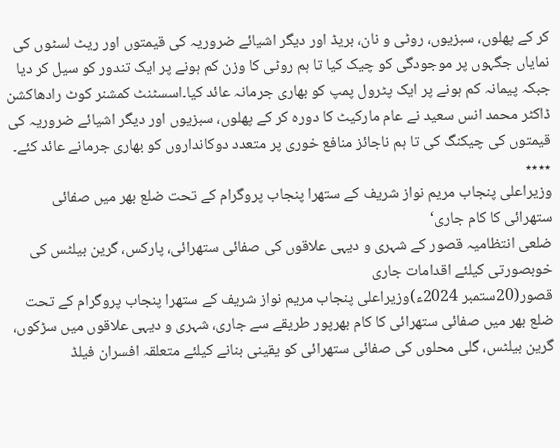کر کے پھلوں، سبزیوں، روٹی و نان، بریڈ اور دیگر اشیائے ضروریہ کی قیمتوں اور ریٹ لسٹوں کی نمایاں جگہوں پر موجودگی کو چیک کیا تا ہم روٹی کا وزن کم ہونے پر ایک تندور کو سیل کر دیا جبکہ پیمانہ کم ہونے پر ایک پٹرول پمپ کو بھاری جرمانہ عائد کیا۔اسسٹنٹ کمشنر کوٹ رادھاکشن ڈاکٹر محمد انس سعید نے عام مارکیٹ کا دورہ کر کے پھلوں، سبزیوں اور دیگر اشیائے ضروریہ کی قیمتوں کی چیکنگ کی تا ہم ناجائز منافع خوری پر متعدد دوکانداروں کو بھاری جرمانے عائد کئے۔
٭٭٭٭
وزیراعلی پنجاب مریم نواز شریف کے ستھرا پنجاب پروگرام کے تحت ضلع بھر میں صفائی ستھرائی کا کام جاری‘
ضلعی انتظامیہ قصور کے شہری و دیہی علاقوں کی صفائی ستھرائی، پارکس، گرین بیلٹس کی خوبصورتی کیلئے اقدامات جاری
قصور(20ستمبر 2024ء)وزیراعلی پنجاب مریم نواز شریف کے ستھرا پنجاب پروگرام کے تحت ضلع بھر میں صفائی ستھرائی کا کام بھرپور طریقے سے جاری، شہری و دیہی علاقوں میں سڑکوں، گرین بیلٹس، گلی محلوں کی صفائی ستھرائی کو یقینی بنانے کیلئے متعلقہ افسران فیلڈ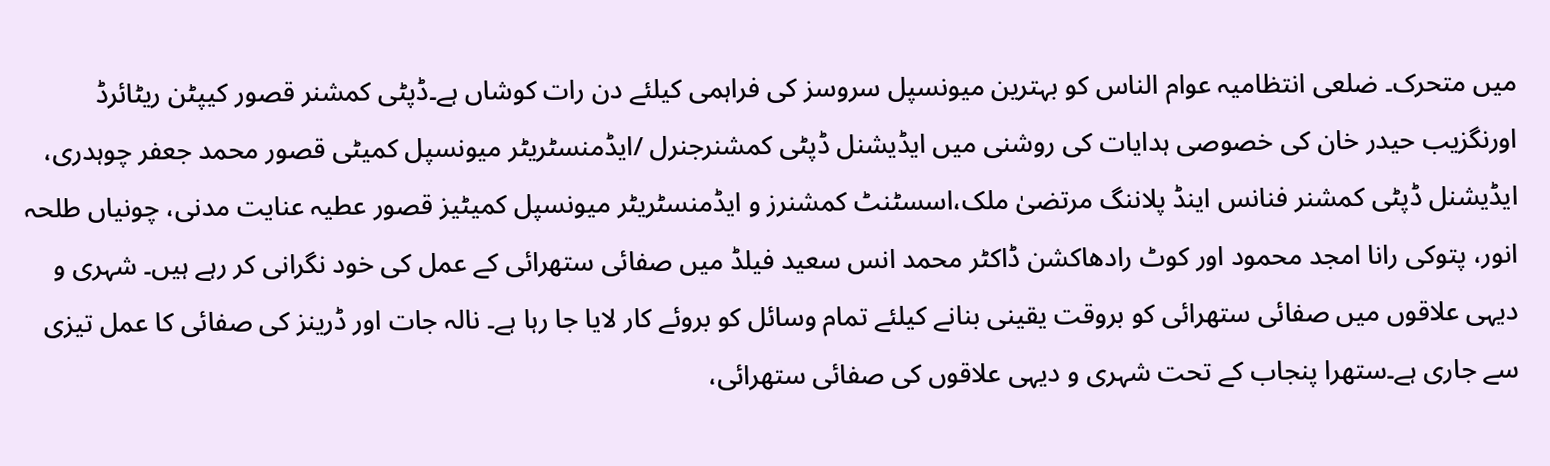میں متحرک۔ ضلعی انتظامیہ عوام الناس کو بہترین میونسپل سروسز کی فراہمی کیلئے دن رات کوشاں ہے۔ڈپٹی کمشنر قصور کیپٹن ریٹائرڈ اورنگزیب حیدر خان کی خصوصی ہدایات کی روشنی میں ایڈیشنل ڈپٹی کمشنرجنرل /ایڈمنسٹریٹر میونسپل کمیٹی قصور محمد جعفر چوہدری، ایڈیشنل ڈپٹی کمشنر فنانس اینڈ پلاننگ مرتضیٰ ملک،اسسٹنٹ کمشنرز و ایڈمنسٹریٹر میونسپل کمیٹیز قصور عطیہ عنایت مدنی، چونیاں طلحہ انور، پتوکی رانا امجد محمود اور کوٹ رادھاکشن ڈاکٹر محمد انس سعید فیلڈ میں صفائی ستھرائی کے عمل کی خود نگرانی کر رہے ہیں۔ شہری و دیہی علاقوں میں صفائی ستھرائی کو بروقت یقینی بنانے کیلئے تمام وسائل کو بروئے کار لایا جا رہا ہے۔ نالہ جات اور ڈرینز کی صفائی کا عمل تیزی سے جاری ہے۔ستھرا پنجاب کے تحت شہری و دیہی علاقوں کی صفائی ستھرائی،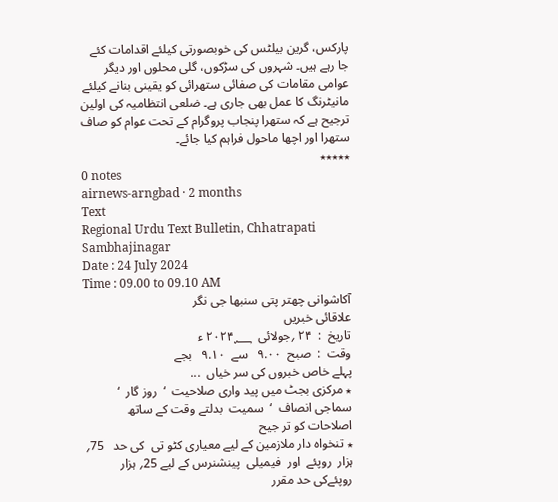پارکس، گرین بیلٹس کی خوبصورتی کیلئے اقدامات کئے جا رہے ہیں۔ شہروں کی سڑکوں، گلی محلوں اور دیگر عوامی مقامات کی صفائی ستھرائی کو یقینی بنانے کیلئے مانیٹرنگ کا عمل بھی جاری ہے۔ ضلعی انتظامیہ کی اولین ترجیح ہے کہ ستھرا پنجاب پروگرام کے تحت عوام کو صاف ستھرا اور اچھا ماحول فراہم کیا جائے۔
٭٭٭٭٭
0 notes
airnews-arngbad · 2 months
Text
Regional Urdu Text Bulletin, Chhatrapati Sambhajinagar
Date : 24 July 2024
Time : 09.00 to 09.10 AM
آکاشوانی چھتر پتی سنبھا جی نگر
علاقائی خبریں
تاریخ  :  ۲۴ ؍جولائی  ۲۰۲۴؁ ء
وقت  :  صبح  ۹.۰۰   سے  ۹.۱۰   بجے
پہلے خاص خبروں کی سر خیاں  ...
٭ مرکزی بجٹ میں پید واری صلاحیت  ‘  روز گار  ‘  سماجی انصاف  ‘  سمیت  بدلتے وقت کے ساتھ
اصلاحات کو تر جیح
٭ تنخواہ دار ملازمین کے لیے معیاری کٹو تی  کی حد   75؍ ہزار  روپئے  اور  فیمیلی  پینشنرس کے لیے 25؍ ہزار
روپئےکی حد مقرر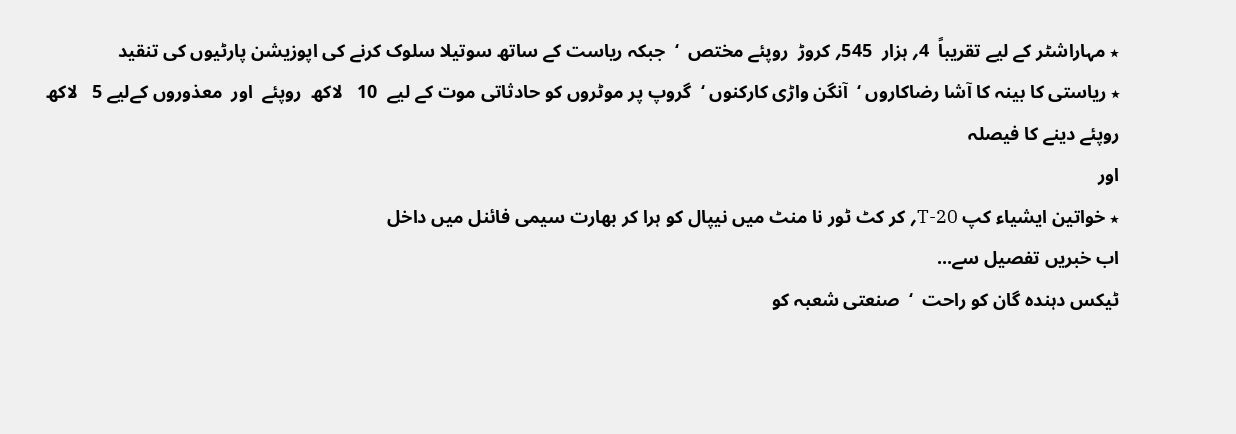٭ مہاراشٹر کے لیے تقریباً  4؍ ہزار  545؍ کروڑ  روپئے مختص  ‘  جبکہ ریاست کے ساتھ سوتیلا سلوک کرنے کی اپوزیشن پارٹیوں کی تنقید
٭ ریاستی کا بینہ کا آشا رضاکاروں ‘  آنگن واڑی کارکنوں ‘  گروپ پر موٹروں کو حادثاتی موت کے لیے  10   لاکھ  روپئے  اور  معذوروں کےلیے 5   لاکھ روپئے دینے کا فیصلہ
اور
٭ خواتین ایشیاء کپ T-20؍ کر کٹ ٹور نا منٹ میں نیپال کو ہرا کر بھارت سیمی فائنل میں داخل
اب خبریں تفصیل سے...
ٹیکس دہندہ گان کو راحت  ‘  صنعتی شعبہ کو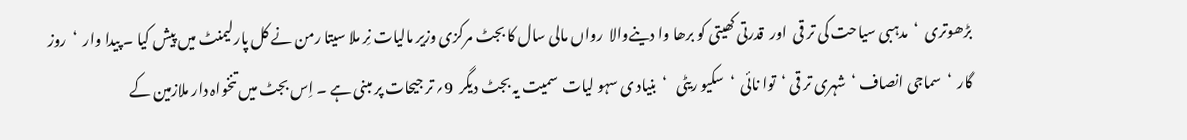بڑھوتری  ‘  مدہبی سیاحت کی تر قی  اور  قدرتی کھیتی کو برھا وا دینےوالا  رواں مالی سال کا بجٹ مرکزی وزیر مالیات نِر ملا سیتا رمن نے کل پارلیمنٹ میں پیش کیا ۔ پیدا وار  ‘  روز گار  ‘  سماجی انصاف ‘  شہری تر قی ‘  توا نائی  ‘  سکیو ریٹی   ‘  بنیاد ی سہو لیات  سمیت یہ بجٹ دیگر  9؍ تر جیحات پر مبنی ہے ۔ اِس بجٹ میں تنخواہ دار ملازمین کے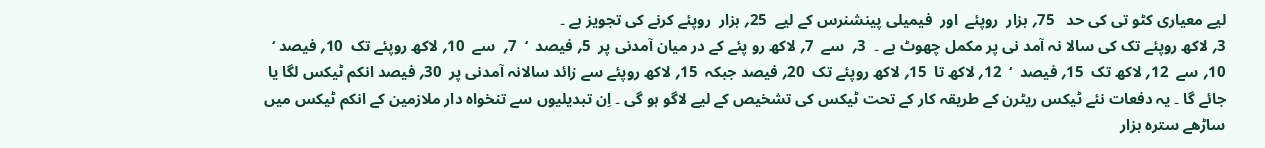لیے معیاری کٹو تی کی حد   75؍ ہزار  روپئے  اور  فیمیلی پینشنرس کے لیے  25؍ ہزار  روپئے کرنے کی تجویز ہے ۔
3؍ لاکھ روپئے تک کی سالا نہ آمد نی پر مکمل چھوٹ ہے ۔  3؍  سے  7؍ لاکھ رو پئے کے در میان آمدنی پر  5؍ فیصد  ‘  7؍  سے  10؍ لاکھ روپئے تک  10؍ فیصد ‘  10؍ سے  12؍ لاکھ تک  15؍ فیصد  ‘  12؍ لاکھ تا  15؍ لاکھ روپئے تک  20؍ فیصد جبکہ  15؍ لاکھ روپئے سے زائد سالانہ آمدنی پر  30؍ فیصد انکم ٹیکس لگا یا جائے گا ۔ یہ دفعات نئے ٹیکس ریٹرن کے طریقہ کار کے تحت ٹیکس کی تشخیص کے لیے لاگو ہو گی ۔ اِن تبدیلیوں سے تنخواہ دار ملازمین کے انکم ٹیکس میں ساڑھے سترہ ہزار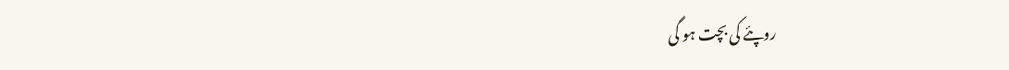روپئے کی بچت ہو گی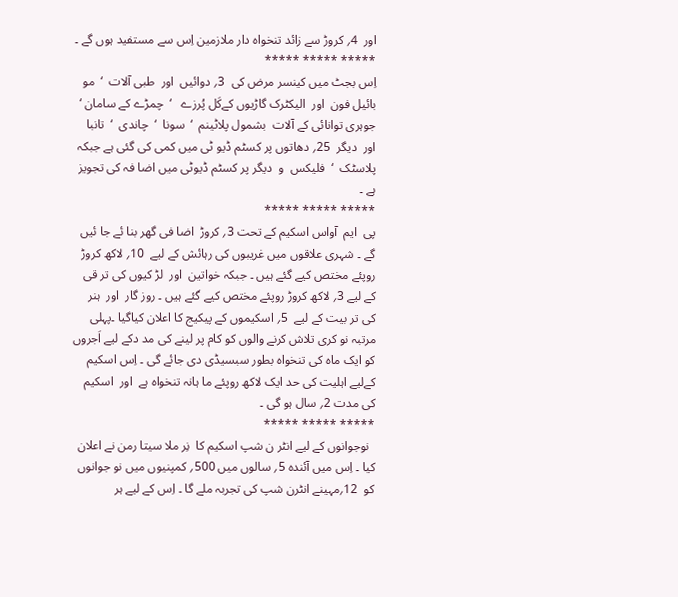اور  4؍ کروڑ سے زائد تنخواہ دار ملازمین اِس سے مستفید ہوں گے ۔
***** ***** *****
اِس بجٹ میں کینسر مرض کی  3؍ دوائیں  اور  طبی آلات  ‘  مو بائیل فون  اور  الیکٹرک گاڑیوں کےکَل پُرزے   ‘  چمڑے کے سامان ‘ جوہری توانائی کے آلات  بشمول پلاٹینم  ‘  سونا  ‘  چاندی  ‘  تانبا  اور  دیگر  25؍ دھاتوں پر کسٹم ڈیو ٹی میں کمی کی گئی ہے جبکہ پلاسٹک  ‘  فلیکس  و  دیگر پر کسٹم ڈیوٹی میں اضا فہ کی تجویز ہے ۔
***** ***** *****
پی  ایم  آواس اسکیم کے تحت 3؍ کروڑ  اضا فی گھر بنا ئے جا ئیں گے ۔ شہری علاقوں میں غریبوں کی رہائش کے لیے  10؍ لاکھ کروڑ  روپئے مختص کیے گئے ہیں ۔ جبکہ خواتین  اور  لڑ کیوں کی تر قی کے لیے 3؍ لاکھ کروڑ روپئے مختص کیے گئے ہیں ۔ روز گار  اور  ہنر کی تر بیت کے لیے  5؍ اسکیموں کے پیکیج کا اعلان کیاگیا ۔پہلی مرتبہ نو کری تلاش کرنے والوں کو کام پر لینے کی مد دکے لیے اَجروں کو ایک ماہ کی تنخواہ بطور سبسیڈی دی جائے گی ۔ اِس اسکیم کےلیے اہلیت کی حد ایک لاکھ روپئے ما ہانہ تنخواہ ہے  اور  اسکیم کی مدت 2؍ سال ہو گی ۔
***** ***** *****
  نوجوانوں کے لیے انٹر ن شپ اسکیم کا  نِر ملا سیتا رمن نے اعلان کیا ۔ اِس میں آئندہ 5؍ سالوں میں 500؍ کمپنیوں میں نو جوانوں کو  12؍مہینے انٹرن شپ کی تجربہ ملے گا ۔ اِس کے لیے ہر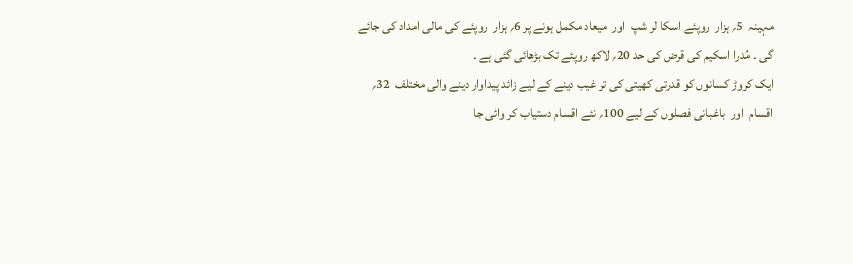مہینہ  5؍ ہزار  روپئے اسکا لر شپ  اور  میعاد مکمل ہونے پر 6؍ ہزار  روپئے کی مالی امداد کی جائے گی ۔ مُدرا اسکیم کی قرض کی حد 20؍ لاکھ روپئے تک بڑھائی گئی ہے ۔
ایک کروڑ کسانوں کو قدرتی کھیتی کی تر غیب دینے کے لیے زائد پیداوار دینے والی مختلف  32؍ اقسام  اور  باغبانی فصلوں کے لیے 100؍ نئے اقسام دستیاب کر وائی جا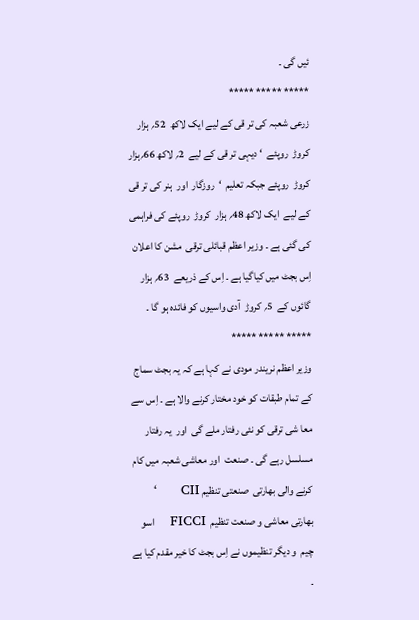ئیں گی ۔
***** ***** *****
زرعی شعبہ کی تر قی کے لیے ایک لاکھ  52؍ ہزار  کروڑ  روپئے  ‘ دیہی تر قی کے لیے  2؍ لاکھ 66؍ہزار  کروڑ  روپئے جبکہ تعلیم  ‘  روزگار  اور  ہنر کی تر قی کے لیے  ایک لاکھ 48؍ ہزار  کروڑ  روپئے کی فراہمی کی گئی ہے ۔ وزیر اعظم قبائلی ترقی  مشن کا اعلان اِس بجٹ میں کیاگیا ہے ۔ اِس کے ذریعے  63؍ ہزار  گائوں کے  5؍ کروڑ  آدی واسیوں کو فائدہ ہو گا ۔
***** ***** *****
وزیر اعظم نریندر مودی نے کہا ہے کہ یہ بجٹ سماج کے تمام طبقات کو خود مختار کرنے والا ہے ۔ اِس سے معا شی ترقی کو نئی رفتار ملے گی  اور  یہ رفتار مسلسل رہے گی ۔ صنعت  اور معاشی شعبہ میں کام کرنے والی بھارتی  صنعتی تنظیم CII      ‘  بھارتی معاشی و صنعت تنظیم  FICCI    اسو چیم  و دیگر تنظیموں نے اِس بجٹ کا خیر مقدم کیا ہے ۔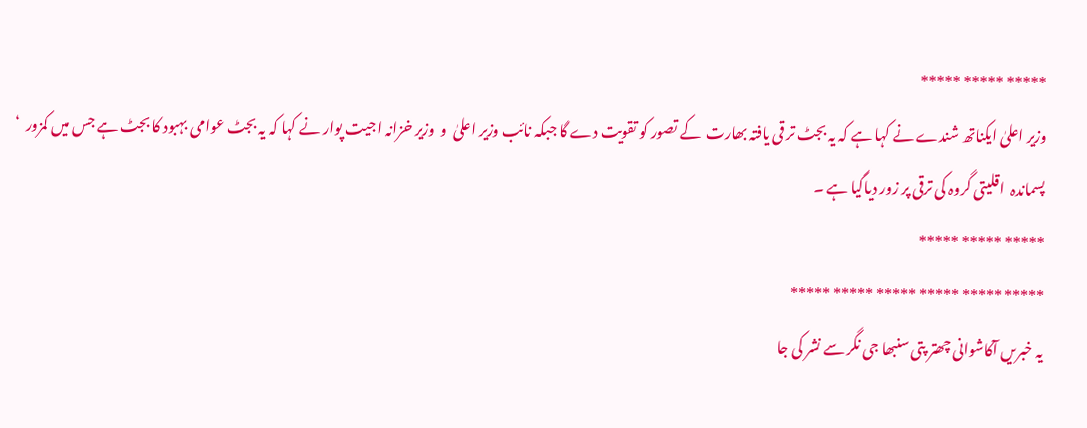***** ***** *****
وزیر اعلیٰ ایکناتھ شندے نے کہا ہے کہ یہ بجٹ تر قی یافتہ بھارت  کے تصور کو تقویت دے گا جبکہ نائب وزیر اعلیٰ  و  وزیر خزانہ اجیت پوار نے کہا کہ یہ بجٹ عوامی بہبود کا بجٹ ہے جس میں کمزور  ‘  پسماندہ  اقلیتی گروہ کی ترقی پر زور دیاگیا ہے ۔
***** ***** *****
***** ***** ***** ***** ***** *****
یہ خبریں آکاشوانی چھتر پتی سنبھا جی نگر سے نشر کی جا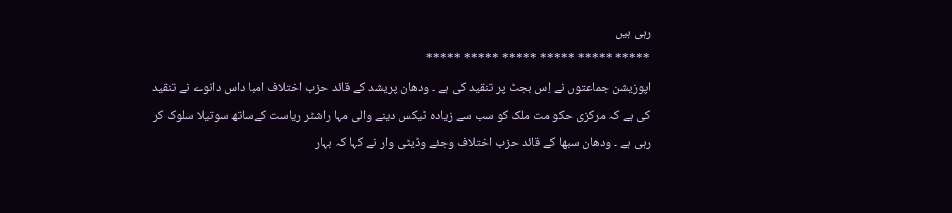رہی ہیں
***** ***** ***** ***** ***** *****
اپوزیشن جماعتوں نے اِس بجٹ پر تنقید کی ہے ۔ ودھان پریشد کے قائد حزب اختلاف امبا داس دانوے نے تنقید کی ہے کہ مرکزی حکو مت ملک کو سب سے زیادہ ٹیکس دینے والی مہا راشٹر ریاست کےساتھ سوتیلا سلوک کر رہی ہے ۔ ودھان سبھا کے قائد حزب اختلاف وجئے وڈیٹی وار نے کہا کہ بہار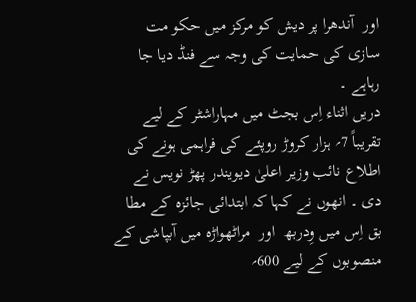اور  آندھرا پر دیش کو مرکز میں حکو مت سازی کی حمایت کی وجہ سے فنڈ دیا جا رہاہے ۔
دریں اثناء اِس بجٹ میں مہاراشٹر کے لیے تقریباً 7؍ ہزار کروڑ روپئے کی فراہمی ہونے کی اطلاع نائب وزیر اعلیٰ دیویندر پھڑ نویس نے دی ۔ انھوں نے کہا کہ ابتدائی جائزہ کے مطا بق اِس میں وِدربھ  اور  مراٹھواڑہ میں آبپاشی کے منصوبوں کے لیے 600؍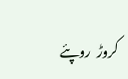کروڑ  روپئے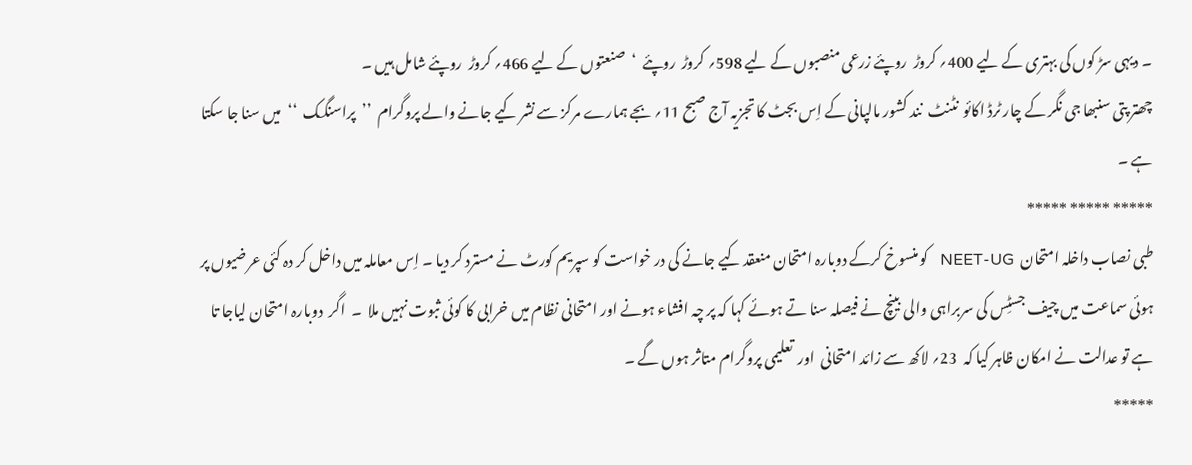۔ دیہی سڑ کوں کی بہتری کے لیے 400؍ کروڑ  روپئے زرعی منصبوں کے لیے 598؍ کروڑ  روپئے  ‘  صنعتوں کے لیے 466؍ کروڑ  روپئے شامل ہیں ۔
چھتر پتی سنبھا جی نگر کے چار ٹرڈ اکائو  نٹنٹ  نند کشور مالپانی کے اِس بجٹ کا تجزیہ آج صبح 11؍ بجے ہمارے مرکز سے نشر کیے جانے والے پروگرام  ’’  پراسنگک  ‘‘  میں سنا جا سکتا ہے ۔
***** ***** *****
طبی نصاب داخلہ امتحان  NEET-UG   کو منسوخ کرکے دوبارہ امتحان منعقد کیے جانے کی در خواست کو سپریم کورٹ نے مسترد کر دیا ۔ اِس معاملہ میں داخل کر دہ کئی عرضیوں پر ہوئی سماعت میں چیف جسٹِس کی سربراہی والی بینچ نے فیصلہ سنا تے ہوئے کہا کہ پر چہ افشاء ہونے اور امتحانی نظام میں خرابی کا کوئی ثبوت نہیں ملا  ۔  اگر  دوبارہ امتحان لیاجا تا ہے تو عدالت نے امکان ظاہر کیا کہ  23؍ لاکھ سے زائد امتحانی  اور  تعلیمی پروگرام متاثر ہوں گے ۔
*****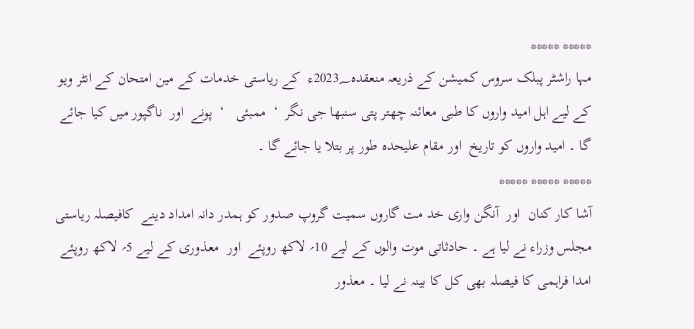***** *****
مہا راشٹر پبلک سروس کمیشن کے ذریعہ منعقدہ2023؁ء  کے ریاستی خدمات کے مین امتحان کے انٹر ویو کے لیے اہل امید واروں کا طبی معائنہ چھتر پتی سنبھا جی نگر  ‘  ممبئی   ‘  پونے  اور  ناگپور میں کیا جائے گا ۔ امید واروں کو تاریخ  اور مقام علیحدہ طور پر بتلا یا جائے گا ۔
***** ***** *****
آشا کار کنان  اور  آنگن واری خد مت گاروں سمیت گروپ صدور کو ہمدر دانہ امداد دینے  کافیصلہ ریاستی مجلس وزراء نے لیا ہے ۔ حادثاتی موت والوں کے لیے 10؍ لاکھ روپئے  اور  معذوری کے لیے 5؍ لاکھ روپئے امدا فراہمی کا فیصلہ بھی کل کا بینہ نے لیا ۔ معذور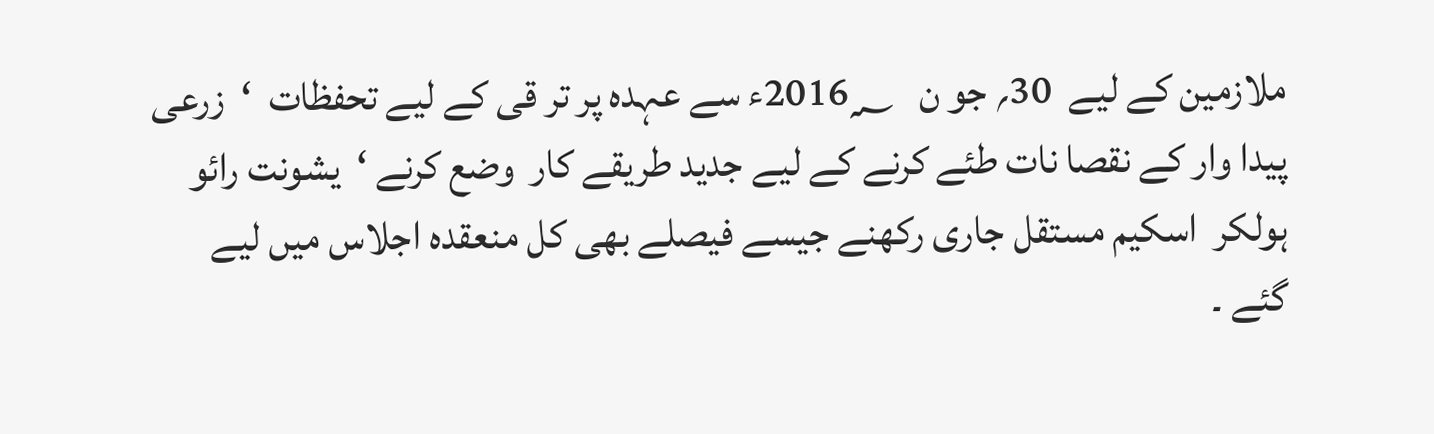ملازمین کے لیے  30؍ جو ن   2016؁ء سے عہدہ پر تر قی کے لیے تحفظات  ‘  زرعی پیدا وار کے نقصا نات طئے کرنے کے لیے جدید طریقے کار  وضع کرنے ‘  یشونت رائو ہولکر  اسکیم مستقل جاری رکھنے جیسے فیصلے بھی کل منعقدہ اجلاس میں لیے گئے ۔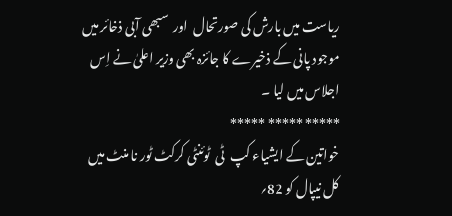ریاست میں بارش کی صورتحال  اور  سبھی آبی ذخائر میں موجود پانی کے ذخیرے کا جائزہ بھی وزیر اعلیٰ نے اِس اجلاس میں لیا ۔
***** ***** *****
خواتین کے ایشیاء کپ  ٹی  ٹوئنٹی کرکٹ ٹور نا منٹ میں کل نیپال کو 82؍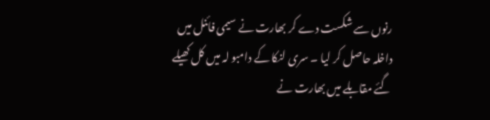رنوں سے شکست دے کر بھارت نے سیمی فائنل میں داخلہ حاصل کر لیا ۔ سری لنکا کے دامبو لہ میں کل کھیلے گئے مقابلے میں بھارت نے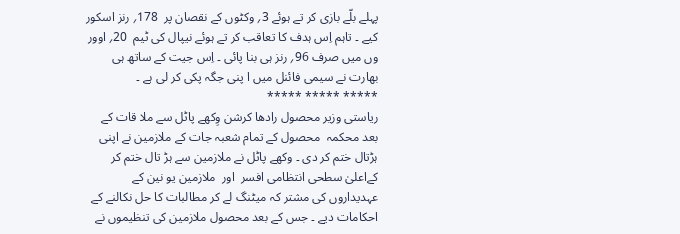پہلے بلّے بازی کر تے ہوئے 3؍ وکٹوں کے نقصان پر  178؍ رنز اسکور کیے ۔ تاہم اِس ہدف کا تعاقب کر تے ہوئے نیپال کی ٹیم  20؍ اوور وں میں صرف 96؍ رنز ہی بنا پائی ۔ اِس جیت کے ساتھ ہی بھارت نے سیمی فائنل میں ا پنی جگہ پکی کر لی ہے ۔
***** ***** *****
ریاستی وزیر محصول رادھا کرشن وِکھے پاٹل سے ملا قات کے بعد محکمہ  محصول کے تمام شعبہ جات کے ملازمین نے اپنی ہڑتال ختم کر دی ۔ وکھے پاٹل نے ملازمین سے ہڑ تال ختم کر کےاعلیٰ سطحی انتظامی افسر  اور  ملازمین یو نین کے عہدیداروں کی مشتر کہ میٹنگ لے کر مطالبات کا حل نکالنے کے احکامات دیے ۔ جس کے بعد محصول ملازمین کی تنظیموں نے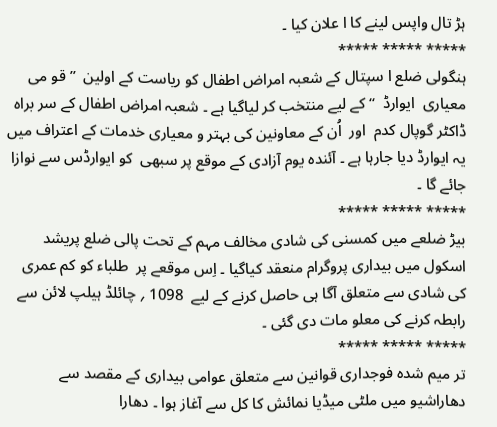ہڑ تال واپس لینے کا ا علان کیا ۔
***** ***** *****
ہنگولی ضلع ا سپتال کے شعبہ امراض اطفال کو ریاست کے اولین  ’’ قو می معیاری  ایوارڈ  ‘‘ کے لیے منتخب کر لیاگیا ہے ۔ شعبہ امراض اطفال کے سر براہ ڈاکٹر گوپال کدم  اور  اُن کے معاونین کی بہتر و معیاری خدمات کے اعتراف میں یہ ایوارڈ دیا جارہا ہے ۔ آئندہ یوم آزادی کے موقع پر سبھی  کو ایوارڈس سے نوازا جائے گا ۔
***** ***** *****
بیڑ ضلعے میں کمسنی کی شادی مخالف مہم کے تحت پالی ضلع پریشد اسکول میں بیداری پروگرام منعقد کیاگیا ۔ اِس موقعے پر  طلباء کو کم عمری کی شادی سے متعلق آگا ہی حاصل کرنے کے لیے  1098 ؍ چائلڈ ہیلپ لائن سے رابطہ کرنے کی معلو مات دی گئی ۔
***** ***** *****
تر میم شدہ فوجداری قوانین سے متعلق عوامی بیداری کے مقصد سے دھاراشیو میں ملٹی میڈیا نمائش کا کل سے آغاز ہوا ۔ دھارا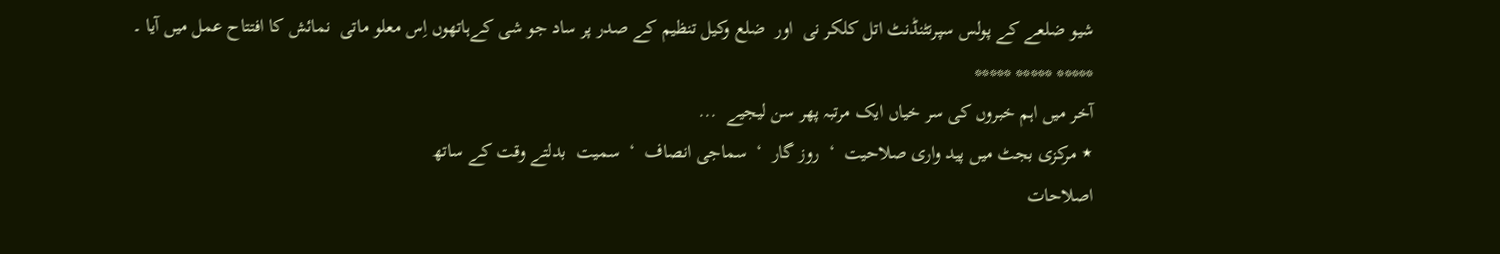شیو ضلعے کے پولس سپرنٹنڈنٹ اتل کلکر نی  اور  ضلع وکیل تنظیم کے صدر پر ساد جو شی کےہاتھوں اِس معلو ماتی  نمائش کا افتتاح عمل میں آیا ۔
***** ***** *****
آخر میں اہم خبروں کی سر خیاں ایک مرتبہ پھر سن لیجیے  ...
٭ مرکزی بجٹ میں پید واری صلاحیت  ‘  روز گار  ‘  سماجی انصاف  ‘  سمیت  بدلتے وقت کے ساتھ
اصلاحات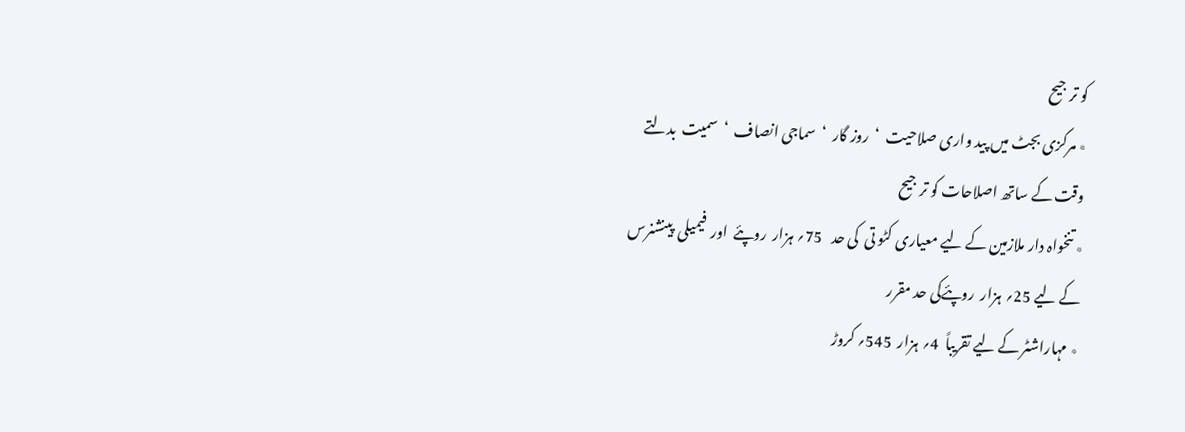کو تر جیح
٭ مرکزی بجٹ میں پید واری صلاحیت  ‘  روز گار  ‘  سماجی انصاف  ‘  سمیت  بدلتے وقت کے ساتھ اصلاحات کو تر جیح
٭ تنخواہ دار ملازمین کے لیے معیاری کٹو تی  کی حد   75؍ ہزار  روپئے  اور  فیمیلی  پینشنرس کے لیے 25؍ ہزار  روپئےکی حد مقرر
٭ مہاراشٹر کے لیے تقریباً  4؍ ہزار  545؍ کروڑ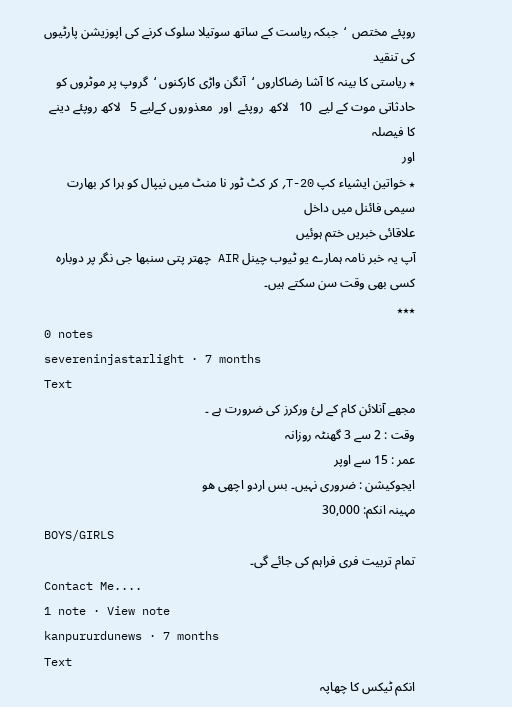روپئے مختص  ‘  جبکہ ریاست کے ساتھ سوتیلا سلوک کرنے کی اپوزیشن پارٹیوں کی تنقید
٭ ریاستی کا بینہ کا آشا رضاکاروں ‘  آنگن واڑی کارکنوں ‘  گروپ پر موٹروں کو حادثاتی موت کے لیے  10   لاکھ  روپئے  اور  معذوروں کےلیے 5   لاکھ روپئے دینے کا فیصلہ
اور
٭ خواتین ایشیاء کپ T-20؍ کر کٹ ٹور نا منٹ میں نیپال کو ہرا کر بھارت سیمی فائنل میں داخل
علاقائی خبریں ختم ہوئیں
آپ یہ خبر نامہ ہمارے یو ٹیوب چینل AIR چھتر پتی سنبھا جی نگر پر دوبارہ کسی بھی وقت سن سکتے ہیں۔
٭٭٭
0 notes
severeninjastarlight · 7 months
Text
مجھے آنلائن کام کے لئ ورکرز کی ضرورت ہے ۔
وقت : 2 سے 3 گھنٹہ روزانہ
عمر : 15 سے اوپر
ایجوکیشن : ضروری نہیں۔ بس اردو اچھی ھو
مہینہ انکم: 30,000
BOYS/GIRLS
تمام تربیت فری فراہم کی جائے گی۔
Contact Me....
1 note · View note
kanpururdunews · 7 months
Text
انکم ٹیکس کا چھاپہ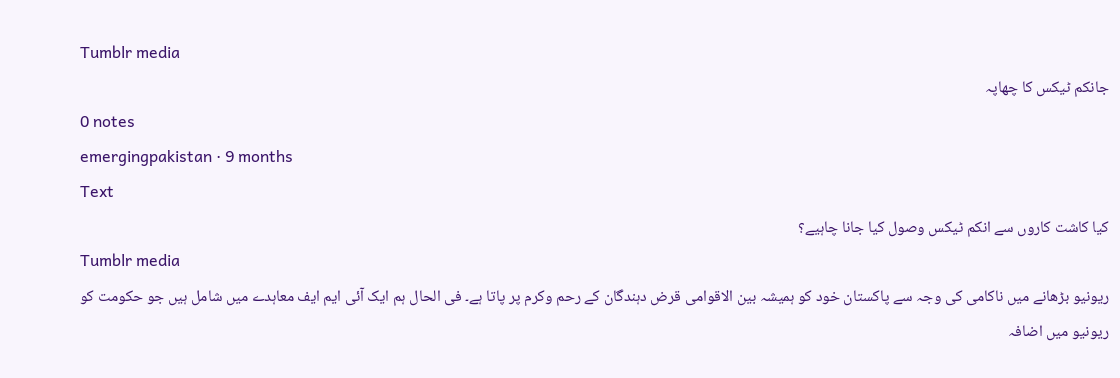Tumblr media
جانکم ٹیکس کا چھاپہ
0 notes
emergingpakistan · 9 months
Text
کیا کاشت کاروں سے انکم ٹیکس وصول کیا جانا چاہیے؟
Tumblr media
ریونیو بڑھانے میں ناکامی کی وجہ سے پاکستان خود کو ہمیشہ بین الاقوامی قرض دہندگان کے رحم وکرم پر پاتا ہے۔ فی الحال ہم ایک آئی ایم ایف معاہدے میں شامل ہیں جو حکومت کو ریونیو میں اضافہ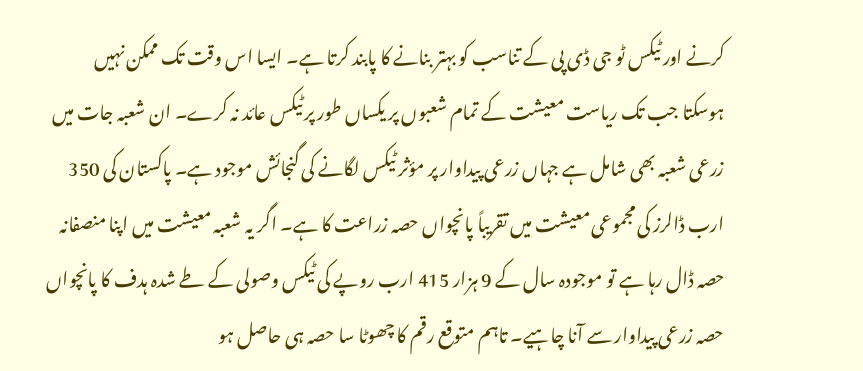کرنے اور ٹیکس ٹو جی ڈی پی کے تناسب کو بہتر بنانے کا پابند کرتا ہے۔ ایسا اس وقت تک ممکن نہیں ہوسکتا جب تک ریاست معیشت کے تمام شعبوں پر یکساں طور پر ٹیکس عائد نہ کرے۔ ان شعبہ جات میں زرعی شعبہ بھی شامل ہے جہاں زرعی پیداوار پر مؤثر ٹیکس لگانے کی گنجائش موجود ہے۔ پاکستان کی 350 ارب ڈالرز کی مجموعی معیشت میں تقریباً پانچواں حصہ زراعت کا ہے۔ اگر یہ شعبہ معیشت میں اپنا منصفانہ حصہ ڈال رہا ہے تو موجودہ سال کے 9 ہزار 415 ارب روپے کی ٹیکس وصولی کے طے شدہ ہدف کا پانچواں حصہ زرعی پیداوار سے آنا چاہیے۔ تاہم متوقع رقم کا چھوٹا سا حصہ ہی حاصل ہو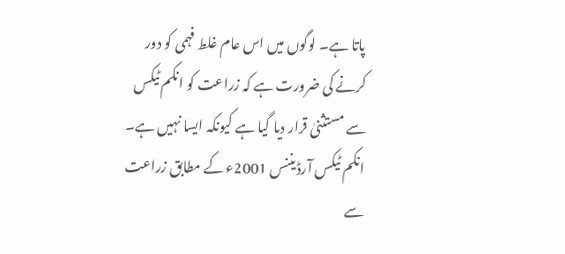پاتا ہے۔ لوگوں میں اس عام غلط فہمی کو دور کرنے کی ضرورت ہے کہ زراعت کو انکم ٹیکس سے مستثنیٰ قرار دیا گیا ہے کیونکہ ایسا نہیں ہے۔ انکم ٹیکس آرڈیننس 2001ء کے مطابق زراعت سے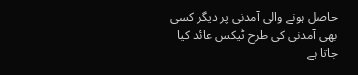حاصل ہونے والی آمدنی پر دیگر کسی بھی آمدنی کی طرح ٹیکس عائد کیا جاتا ہے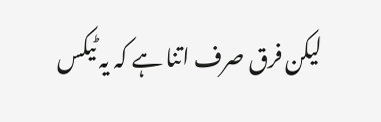لیکن فرق صرف اتنا ہے کہ یہ ٹیکس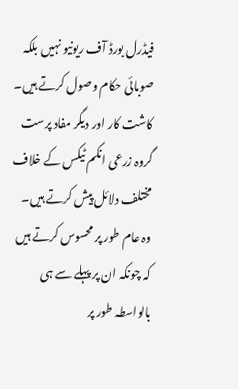فیڈرل بورڈ آف ریونیو نہیں بلکہ صوبائی حکام وصول کرتے ہیں۔
کاشت کار اور دیگر مفاد پرست گروہ زرعی انکم ٹیکس کے خلاف مختلف دلائل پیش کرتے ہیں۔ وہ عام طور پر محسوس کرتے ہیں کہ چونکہ ان پر پہلے سے ہی بالواسطہ طور پر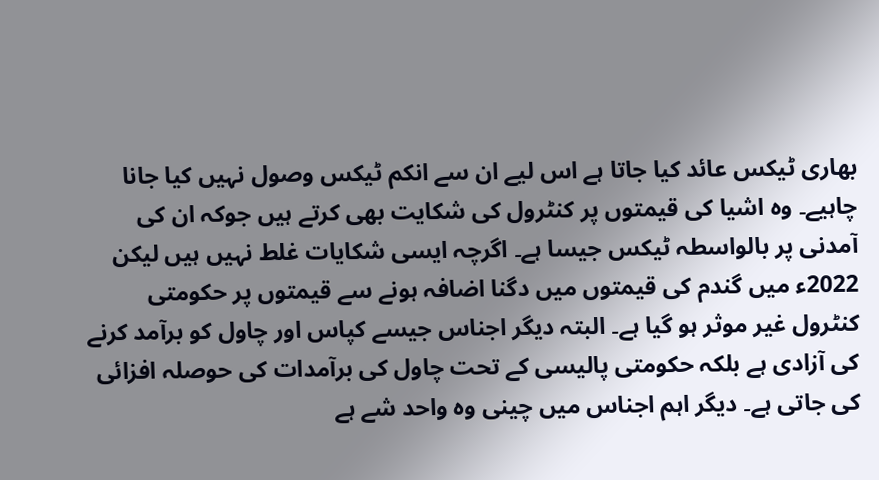بھاری ٹیکس عائد کیا جاتا ہے اس لیے ان سے انکم ٹیکس وصول نہیں کیا جانا چاہیے۔ وہ اشیا کی قیمتوں پر کنٹرول کی شکایت بھی کرتے ہیں جوکہ ان کی آمدنی پر بالواسطہ ٹیکس جیسا ہے۔ اگرچہ ایسی شکایات غلط نہیں ہیں لیکن 2022ء میں گندم کی قیمتوں میں دگنا اضافہ ہونے سے قیمتوں پر حکومتی کنٹرول غیر موثر ہو گیا ہے۔ البتہ دیگر اجناس جیسے کپاس اور چاول کو برآمد کرنے کی آزادی ہے بلکہ حکومتی پالیسی کے تحت چاول کی برآمدات کی حوصلہ افزائی کی جاتی ہے۔ دیگر اہم اجناس میں چینی وہ واحد شے ہے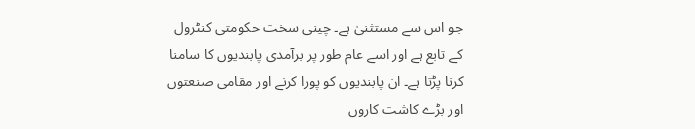جو اس سے مستثنیٰ ہے۔ چینی سخت حکومتی کنٹرول کے تابع ہے اور اسے عام طور پر برآمدی پابندیوں کا سامنا کرنا پڑتا ہے۔ ان پابندیوں کو پورا کرنے اور مقامی صنعتوں اور بڑے کاشت کاروں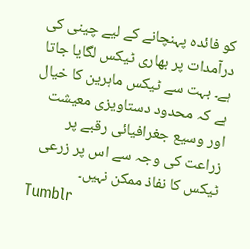کو فائدہ پہنچانے کے لیے چینی کی درآمدات پر بھاری ٹیکس لگایا جاتا ہے۔ بہت سے ٹیکس ماہرین کا خیال ہے کہ محدود دستاویزی معیشت اور وسیع جغرافیائی رقبے پر زراعت کی وجہ سے اس پر زرعی ٹیکس کا نفاذ ممکن نہیں۔
Tumblr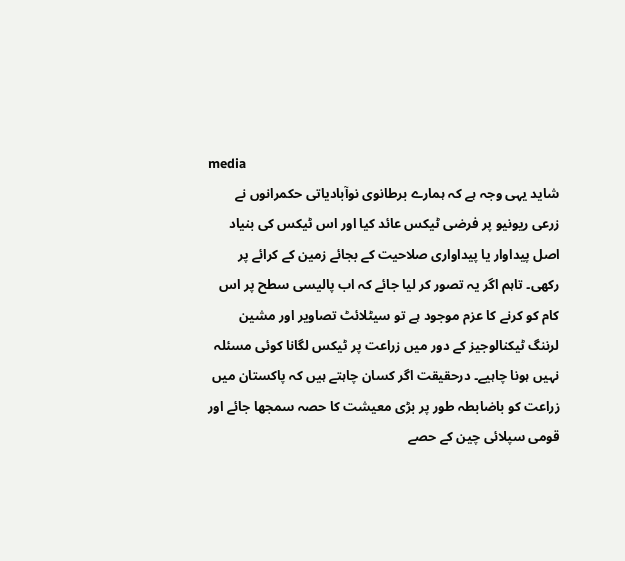media
شاید یہی وجہ ہے کہ ہمارے برطانوی نوآبادیاتی حکمرانوں نے زرعی ریونیو پر فرضی ٹیکس عائد کیا اور اس ٹیکس کی بنیاد اصل پیداوار یا پیداواری صلاحیت کے بجائے زمین کے کرائے پر رکھی۔ تاہم اگر یہ تصور کر لیا جائے کہ اب پالیسی سطح پر اس کام کو کرنے کا عزم موجود ہے تو سیٹلائٹ تصاویر اور مشین لرننگ ٹیکنالوجیز کے دور میں زراعت پر ٹیکس لگانا کوئی مسئلہ نہیں ہونا چاہیے۔ درحقیقت اگر کسان چاہتے ہیں کہ پاکستان میں زراعت کو باضابطہ طور پر بڑی معیشت کا حصہ سمجھا جائے اور قومی سپلائی چین کے حصے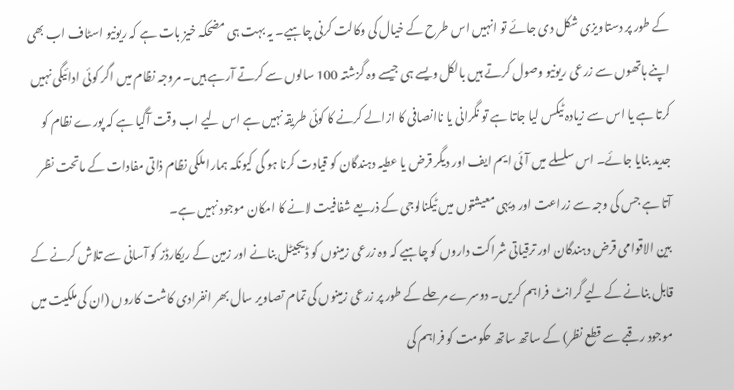کے طور پر دستاویزی شکل دی جائے تو انہیں اس طرح کے خیال کی وکالت کرنی چاہیے۔ یہ بہت ہی مضحکہ خیز بات ہے کہ ریونیو اسٹاف اب بھی اپنے ہاتھوں سے زرعی ریونیو وصول کرتے ہیں بالکل ویسے ہی جیسے وہ گزشتہ 100 سالوں سے کرتے آرہے ہیں۔ مروجہ نظام میں اگر کوئی ادائیگی نہیں کرتا ہے یا اس سے زیادہ ٹیکس لیا جاتا ہے تو نگرانی یا ناانصافی کا ازالے کرنے کا کوئی طریقہ نہیں ہے اس لیے اب وقت آگیا ہے کہ پورے نظام کو جدید بنایا جائے۔ اس سلسلے میں آئی ایم ایف اور دیگر قرض یا عطیہ دہندگان کو قیادت کرنا ہو گی کیونکہ ہمارا ملکی نظام ذاتی مفادات کے ماتحت نظر آتا ہے جس کی وجہ سے زراعت اور دیہی معیشتوں میں ٹیکنالوجی کے ذریعے شفافیت لانے کا امکان موجود نہیں ہے۔
بین الاقوامی قرض دہندگان اور ترقیاتی شراکت داروں کو چاہیے کہ وہ زرعی زمینوں کو ڈیجیٹل بنانے اور زمین کے ریکارڈز کو آسانی سے تلاش کرنے کے قابل بنانے کے لیے گرانٹ فراہم کریں۔ دوسرے مرحلے کے طور پر زرعی زمینوں کی تمام تصاویر سال بھر انفرادی کاشت کاروں (ان کی ملکیت میں موجود رقبے سے قطع نظر) کے ساتھ ساتھ حکومت کو فراہم کی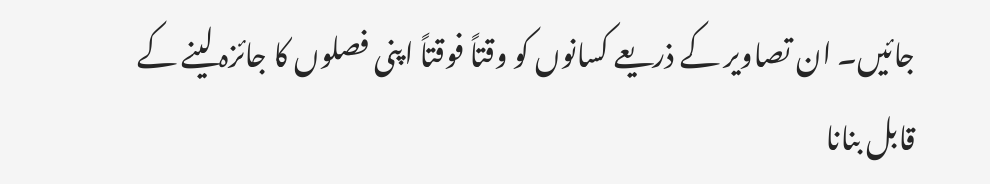جائیں۔ ان تصاویر کے ذریعے کسانوں کو وقتاً فوقتاً اپنی فصلوں کا جائزہ لینے کے قابل بنانا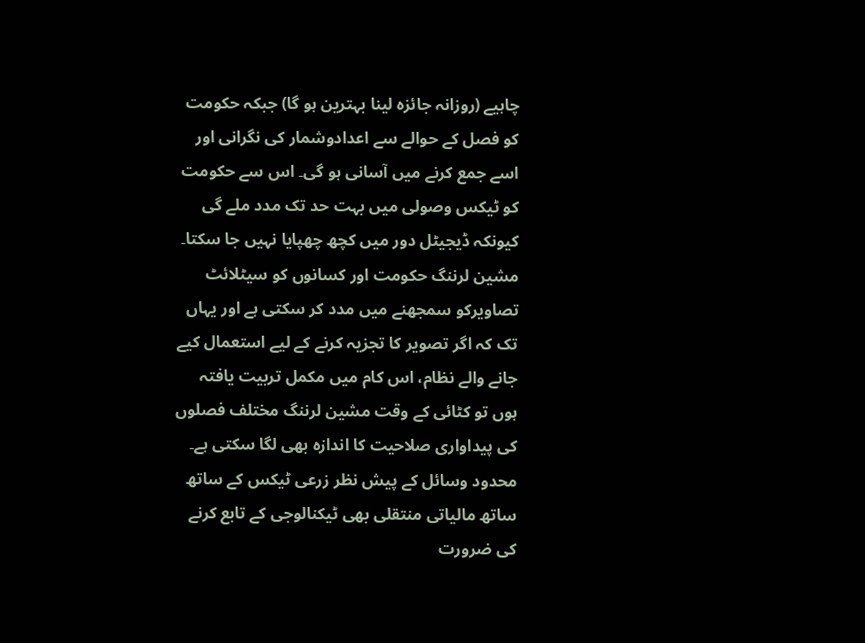چاہیے (روزانہ جائزہ لینا بہترین ہو گا) جبکہ حکومت کو فصل کے حوالے سے اعدادوشمار کی نگرانی اور اسے جمع کرنے میں آسانی ہو گی۔ اس سے حکومت کو ٹیکس وصولی میں بہت حد تک مدد ملے گی کیونکہ ڈیجیٹل دور میں کچھ چھپایا نہیں جا سکتا۔ مشین لرننگ حکومت اور کسانوں کو سیٹلائٹ تصاویرکو سمجھنے میں مدد کر سکتی ہے اور یہاں تک کہ اگر تصویر کا تجزیہ کرنے کے لیے استعمال کیے جانے والے نظام، اس کام میں مکمل تربیت یافتہ ہوں تو کٹائی کے وقت مشین لرننگ مختلف فصلوں کی پیداواری صلاحیت کا اندازہ بھی لگا سکتی ہے۔
محدود وسائل کے پیش نظر زرعی ٹیکس کے ساتھ ساتھ مالیاتی منتقلی بھی ٹیکنالوجی کے تابع کرنے کی ضرورت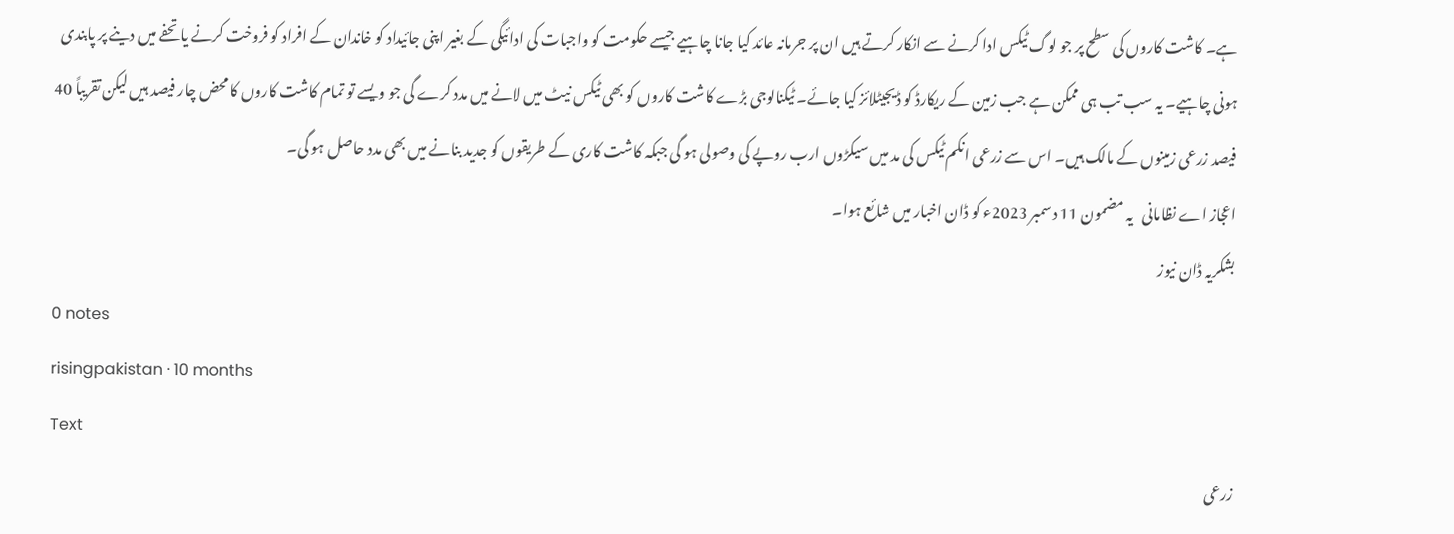ہے۔ کاشت کاروں کی سطح پر جو لوگ ٹیکس ادا کرنے سے انکار کرتے ہیں ان پر جرمانہ عائد کیا جانا چاہیے جیسے حکومت کو واجبات کی ادائیگی کے بغیر اپنی جائیداد کو خاندان کے افراد کو فروخت کرنے یا تحفے میں دینے پر پابندی ہونی چاہیے۔ یہ سب تب ہی ممکن ہے جب زمین کے ریکارڈ کو ڈیجیٹلائز کیا جائے۔ ٹیکنالوجی بڑے کاشت کاروں کو بھی ٹیکس نیٹ میں لانے میں مدد کرے گی جو ویسے تو تمام کاشت کاروں کا محض چار فیصد ہیں لیکن تقریباً 40 فیصد زرعی زمینوں کے مالک ہیں۔ اس سے زرعی انکم ٹیکس کی مد میں سیکڑوں ارب روپے کی وصولی ہو گی جبکہ کاشت کاری کے طریقوں کو جدید بنانے میں بھی مدد حاصل ہو گی۔
اعجاز اے نظامانی   یہ مضمون 11 دسمبر 2023ء کو ڈان اخبار میں شائع ہوا۔
بشکریہ ڈان نیوز
0 notes
risingpakistan · 10 months
Text
زرعی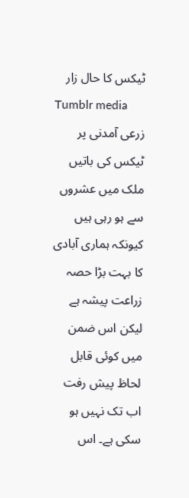ٹیکس کا حال زار
Tumblr media
زرعی آمدنی پر ٹیکس کی باتیں ملک میں عشروں سے ہو رہی ہیں کیونکہ ہماری آبادی کا بہت بڑا حصہ زراعت پیشہ ہے لیکن اس ضمن میں کوئی قابل لحاظ پیش رفت اب تک نہیں ہو سکی ہے۔ اس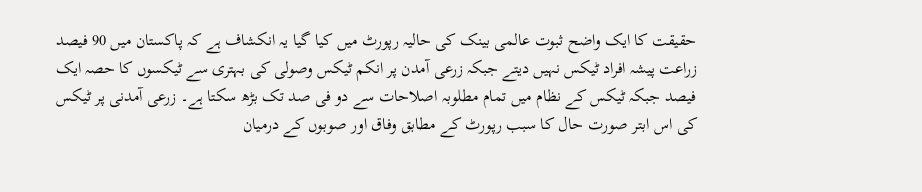حقیقت کا ایک واضح ثبوت عالمی بینک کی حالیہ رپورٹ میں کیا گیا یہ انکشاف ہے کہ پاکستان میں 90 فیصد زراعت پیشہ افراد ٹیکس نہیں دیتے جبکہ زرعی آمدن پر انکم ٹیکس وصولی کی بہتری سے ٹیکسوں کا حصہ ایک فیصد جبکہ ٹیکس کے نظام میں تمام مطلوبہ اصلاحات سے دو فی صد تک بڑھ سکتا ہے۔ زرعی آمدنی پر ٹیکس کی اس ابتر صورت حال کا سبب رپورٹ کے مطابق وفاق اور صوبوں کے درمیان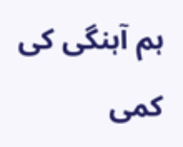ہم آہنگی کی کمی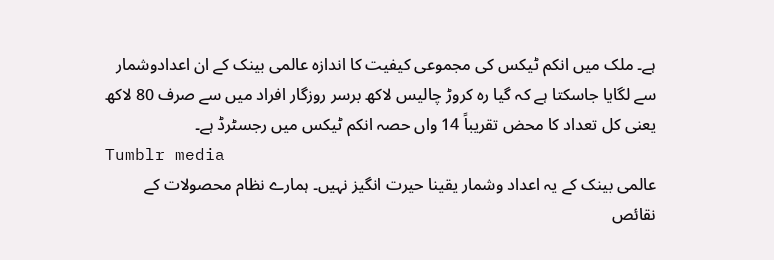ہے۔ ملک میں انکم ٹیکس کی مجموعی کیفیت کا اندازہ عالمی بینک کے ان اعدادوشمار سے لگایا جاسکتا ہے کہ گیا رہ کروڑ چالیس لاکھ برسر روزگار افراد میں سے صرف 80 لاکھ یعنی کل تعداد کا محض تقریباً 14 واں حصہ انکم ٹیکس میں رجسٹرڈ ہے۔
Tumblr media
عالمی بینک کے یہ اعداد وشمار یقینا حیرت انگیز نہیں۔ ہمارے نظام محصولات کے نقائص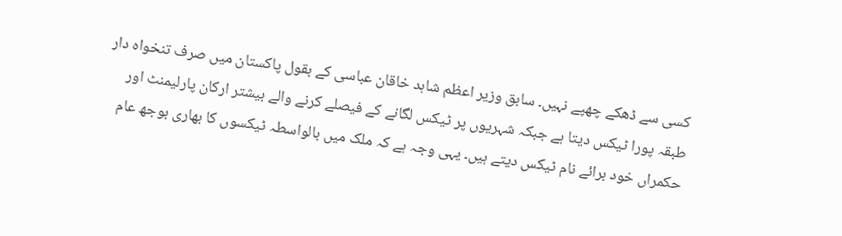کسی سے ڈھکے چھپے نہیں۔ سابق وزیر اعظم شاہد خاقان عباسی کے بقول پاکستان میں صرف تنخواہ دار طبقہ پورا ٹیکس دیتا ہے جبکہ شہریوں پر ٹیکس لگانے کے فیصلے کرنے والے بیشتر ارکان پارلیمنٹ اور حکمراں خود برائے نام ٹیکس دیتے ہیں۔ یہی وجہ ہے کہ ملک میں بالواسطہ ٹیکسوں کا بھاری بوجھ عام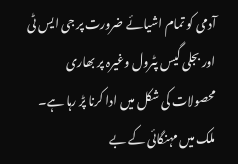آدمی کو تمام اشیائے ضرورت پر جی ایس ٹی اور بجلی گیس پٹرول وغیرہ پر بھاری محصولات کی شکل میں ادا کرنا پڑ رہا ہے۔ ملک میں مہنگائی کے بے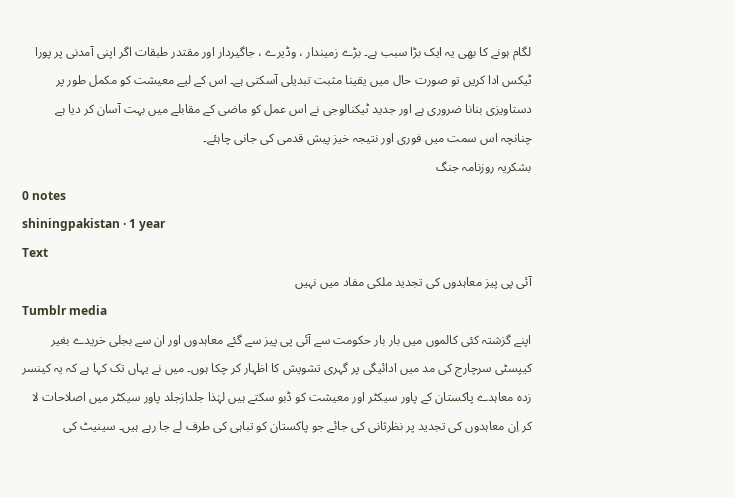لگام ہونے کا بھی یہ ایک بڑا سبب ہے۔ بڑے زمیندار ، وڈیرے ، جاگیردار اور مقتدر طبقات اگر اپنی آمدنی پر پورا ٹیکس ادا کریں تو صورت حال میں یقینا مثبت تبدیلی آسکتی ہے۔ اس کے لیے معیشت کو مکمل طور پر دستاویزی بنانا ضروری ہے اور جدید ٹیکنالوجی نے اس عمل کو ماضی کے مقابلے میں بہت آسان کر دیا ہے چنانچہ اس سمت میں فوری اور نتیجہ خیز پیش قدمی کی جانی چاہئے۔
بشکریہ روزنامہ جنگ
0 notes
shiningpakistan · 1 year
Text
آئی پی پیز معاہدوں کی تجدید ملکی مفاد میں نہیں
Tumblr media
اپنے گزشتہ کئی کالموں میں بار بار حکومت سے آئی پی پیز سے گئے معاہدوں اور ان سے بجلی خریدے بغیر کیپسٹی سرچارج کی مد میں ادائیگی پر گہری تشویش کا اظہار کر چکا ہوں۔ میں نے یہاں تک کہا ہے کہ یہ کینسر زدہ معاہدے پاکستان کے پاور سیکٹر اور معیشت کو ڈبو سکتے ہیں لہٰذا جلدازجلد پاور سیکٹر میں اصلاحات لا کر اِن معاہدوں کی تجدید پر نظرثانی کی جائے جو پاکستان کو تباہی کی طرف لے جا رہے ہیں۔ سینیٹ کی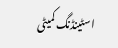اسٹینڈنگ کمیٹی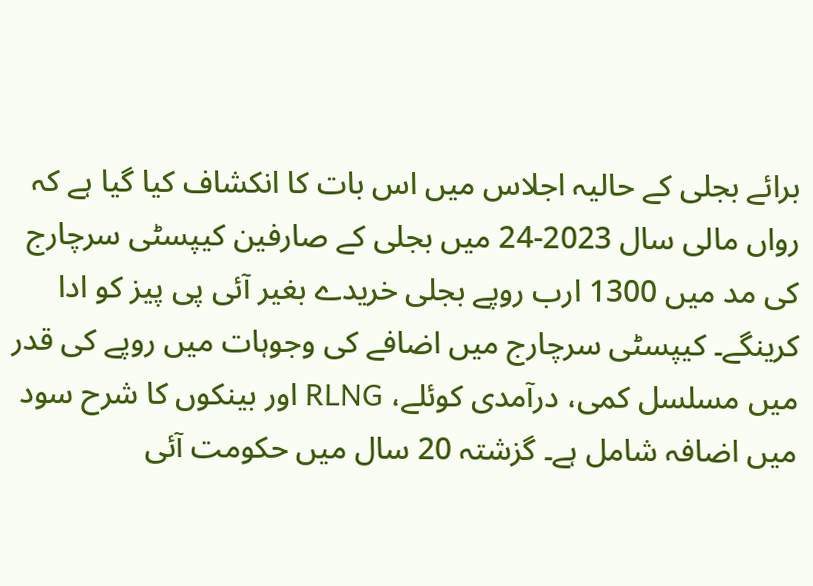برائے بجلی کے حالیہ اجلاس میں اس بات کا انکشاف کیا گیا ہے کہ رواں مالی سال 2023-24 میں بجلی کے صارفین کیپسٹی سرچارج کی مد میں 1300 ارب روپے بجلی خریدے بغیر آئی پی پیز کو ادا کرینگے۔ کیپسٹی سرچارج میں اضافے کی وجوہات میں روپے کی قدر میں مسلسل کمی، درآمدی کوئلے، RLNG اور بینکوں کا شرح سود میں اضافہ شامل ہے۔ گزشتہ 20 سال میں حکومت آئی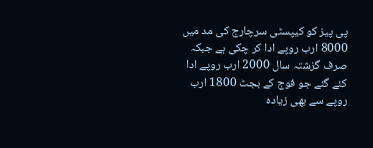پی پیز کو کیپسٹی سرچارج کی مد میں 8000 ارب روپے ادا کر چکی ہے جبکہ صرف گزشتہ سال 2000 ارب روپے ادا کئے گئے جو فوج کے بجٹ 1800 ارب روپے سے بھی زیادہ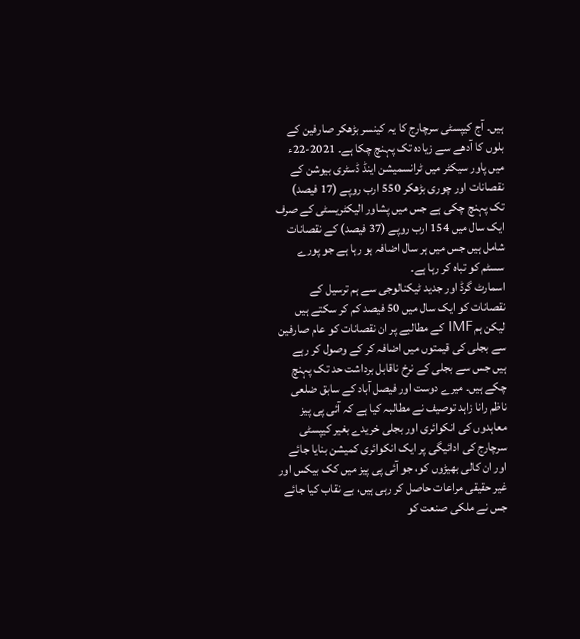ہیں۔ آج کیپسٹی سرچارج کا یہ کینسر بڑھکر صارفین کے بلوں کا آدھے سے زیادہ تک پہنچ چکا ہے۔ 2021-22ء میں پاور سیکٹر میں ٹرانسمیشن اینڈ ڈسٹری بیوشن کے نقصانات اور چوری بڑھکر 550 ارب روپے (17 فیصد) تک پہنچ چکی ہے جس میں پشاور الیکٹریسٹی کے صرف ایک سال میں 154 ارب روپے (37 فیصد) کے نقصانات شامل ہیں جس میں ہر سال اضافہ ہو رہا ہے جو پورے سسٹم کو تباہ کر رہا ہے۔
اسمارٹ گرڈ اور جدید ٹیکنالوجی سے ہم ترسیل کے نقصانات کو ایک سال میں 50 فیصد کم کر سکتے ہیں لیکن ہم IMF کے مطالبے پر ان نقصانات کو عام صارفین سے بجلی کی قیمتوں میں اضافہ کر کے وصول کر رہے ہیں جس سے بجلی کے نرخ ناقابل برداشت حد تک پہنچ چکے ہیں۔ میرے دوست اور فیصل آباد کے سابق ضلعی ناظم رانا زاہد توصیف نے مطالبہ کیا ہے کہ آئی پی پیز معاہدوں کی انکوائری اور بجلی خریدے بغیر کیپسٹی سرچارج کی ادائیگی پر ایک انکوائری کمیشن بنایا جائے اور ان کالی بھیڑوں کو، جو آئی پی پیز میں کک بیکس اور غیر حقیقی مراعات حاصل کر رہی ہیں، بے نقاب کیا جائے جس نے ملکی صنعت کو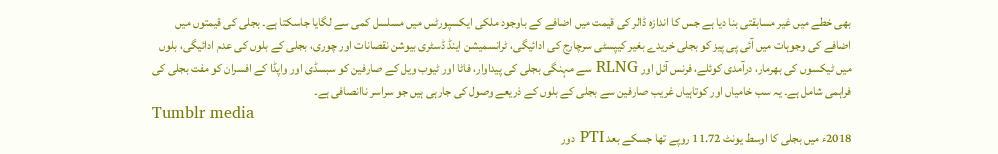بھی خطے میں غیر مسابقتی بنا دیا ہے جس کا اندازہ ڈالر کی قیمت میں اضافے کے باوجود ملکی ایکسپورٹس میں مسلسل کمی سے لگایا جاسکتا ہے۔ بجلی کی قیمتوں میں اضافے کی وجوہات میں آئی پی پیز کو بجلی خریدے بغیر کیپسٹی سرچارج کی ادائیگی، ٹرانسمیشن اینڈ ڈسٹری بیوشن نقصانات اور چوری، بجلی کے بلوں کی عدم ادائیگی، بلوں میں ٹیکسوں کی بھرمار، درآمدی کوئلے، فرنس آئل اور RLNG سے مہنگی بجلی کی پیداوار، فاٹا اور ٹیوب ویل کے صارفین کو سبسڈی اور واپڈا کے افسران کو مفت بجلی کی فراہمی شامل ہے۔ یہ سب خامیاں اور کوتاہیاں غریب صارفین سے بجلی کے بلوں کے ذریعے وصول کی جارہی ہیں جو سراسر ناانصافی ہے۔
Tumblr media
2018ء میں بجلی کا اوسط یونٹ 11.72 روپے تھا جسکے بعد PTI دور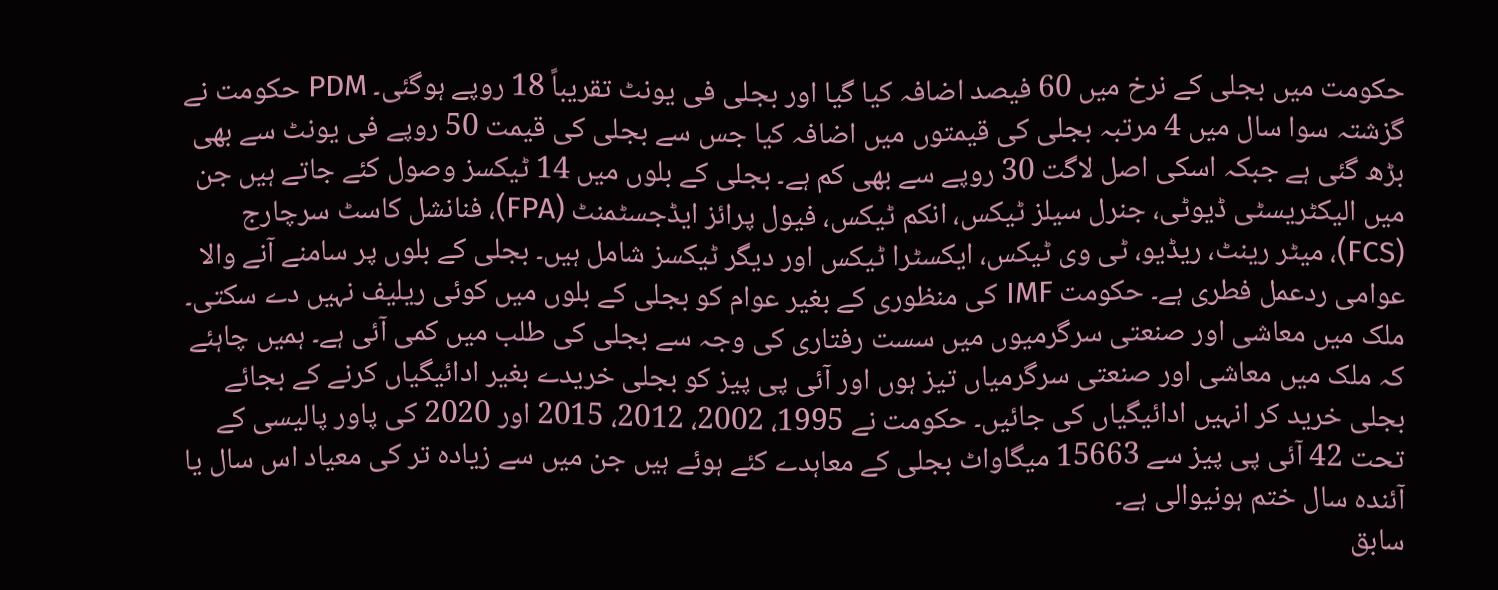حکومت میں بجلی کے نرخ میں 60 فیصد اضافہ کیا گیا اور بجلی فی یونٹ تقریباً 18 روپے ہوگئی۔ PDM حکومت نے گزشتہ سوا سال میں 4 مرتبہ بجلی کی قیمتوں میں اضافہ کیا جس سے بجلی کی قیمت 50 روپے فی یونٹ سے بھی بڑھ گئی ہے جبکہ اسکی اصل لاگت 30 روپے سے بھی کم ہے۔ بجلی کے بلوں میں 14 ٹیکسز وصول کئے جاتے ہیں جن میں الیکٹریسٹی ڈیوٹی، جنرل سیلز ٹیکس، انکم ٹیکس، فیول پرائز ایڈجسٹمنٹ (FPA)، فنانشل کاسٹ سرچارج (FCS)، میٹر رینٹ، ریڈیو، ٹی وی ٹیکس، ایکسٹرا ٹیکس اور دیگر ٹیکسز شامل ہیں۔ بجلی کے بلوں پر سامنے آنے والا عوامی ردعمل فطری ہے۔ حکومت IMF کی منظوری کے بغیر عوام کو بجلی کے بلوں میں کوئی ریلیف نہیں دے سکتی۔ ملک میں معاشی اور صنعتی سرگرمیوں میں سست رفتاری کی وجہ سے بجلی کی طلب میں کمی آئی ہے۔ ہمیں چاہئے کہ ملک میں معاشی اور صنعتی سرگرمیاں تیز ہوں اور آئی پی پیز کو بجلی خریدے بغیر ادائیگیاں کرنے کے بجائے بجلی خرید کر انہیں ادائیگیاں کی جائیں۔ حکومت نے 1995، 2002، 2012، 2015 اور 2020 کی پاور پالیسی کے تحت 42 آئی پی پیز سے 15663 میگاواٹ بجلی کے معاہدے کئے ہوئے ہیں جن میں سے زیادہ تر کی معیاد اس سال یا آئندہ سال ختم ہونیوالی ہے۔
سابق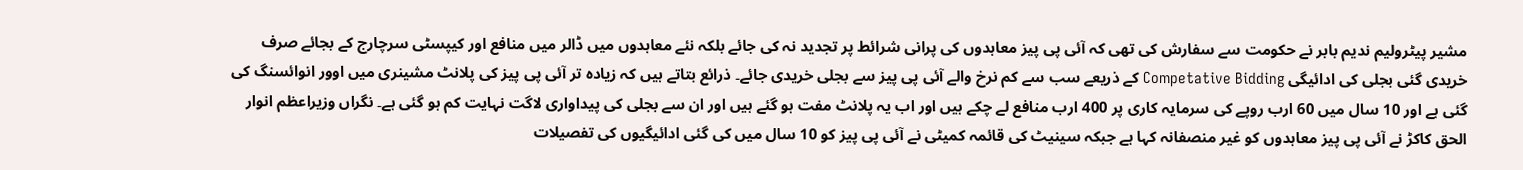مشیر پیٹرولیم ندیم بابر نے حکومت سے سفارش کی تھی کہ آئی پی پیز معاہدوں کی پرانی شرائط پر تجدید نہ کی جائے بلکہ نئے معاہدوں میں ڈالر میں منافع اور کیپسٹی سرچارج کے بجائے صرف خریدی گئی بجلی کی ادائیگی Competative Bidding کے ذریعے سب سے کم نرخ والے آئی پی پیز سے بجلی خریدی جائے۔ ذرائع بتاتے ہیں کہ زیادہ تر آئی پی پیز کی پلانٹ مشینری میں اوور انوائسنگ کی گئی ہے اور 10 سال میں 60 ارب روپے کی سرمایہ کاری پر 400 ارب منافع لے چکے ہیں اور اب یہ پلانٹ مفت ہو گئے ہیں اور ان سے بجلی کی پیداواری لاگت نہایت کم ہو گئی ہے۔ نگراں وزیراعظم انوار الحق کاکڑ نے آئی پی پیز معاہدوں کو غیر منصفانہ کہا ہے جبکہ سینیٹ کی قائمہ کمیٹی نے آئی پی پیز کو 10 سال میں کی گئی ادائیگیوں کی تفصیلات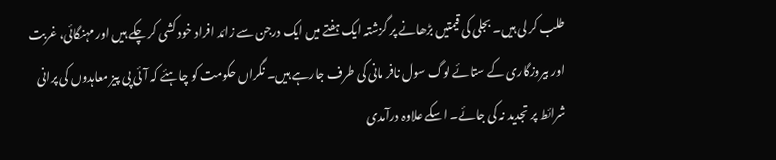طلب کر لی ہیں۔ بجلی کی قیمتیں بڑھانے پر گزشتہ ایک ہفتے میں ایک درجن سے زائد افراد خود کشی کر چکے ہیں اور مہنگائی، غربت اور بیروزگاری کے ستائے لوگ سول نافر مانی کی طرف جارہے ہیں۔ نگراں حکومت کو چاہئے کہ آئی پی پیز معاہدوں کی پرانی شرائط پر تجدید نہ کی جائے۔ اسکے علاوہ درآمدی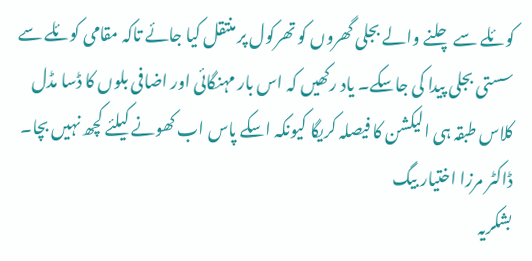کوئلے سے چلنے والے بجلی گھروں کو تھرکول پر منتقل کیا جائے تاکہ مقامی کوئلے سے سستی بجلی پیدا کی جاسکے۔ یاد رکھیں کہ اس بار مہنگائی اور اضافی بلوں کا ڈسا مڈل کلاس طبقہ ہی الیکشن کا فیصلہ کریگا کیونکہ اسکے پاس اب کھونے کیلئے کچھ نہیں بچا۔
ڈاکٹر مرزا اختیار بیگ
بشکریہ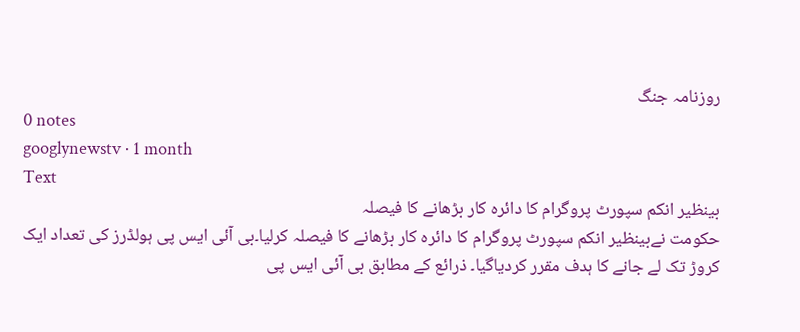روزنامہ جنگ
0 notes
googlynewstv · 1 month
Text
بینظیر انکم سپورٹ پروگرام کا دائرہ کار بڑھانے کا فیصلہ
حکومت نےبینظیر انکم سپورٹ پروگرام کا دائرہ کار بڑھانے کا فیصلہ کرلیا۔بی آئی ایس پی ہولڈرز کی تعداد ایک کروڑ تک لے جانے کا ہدف مقرر کردیاگیا۔ ذرائع کے مطابق بی آئی ایس پی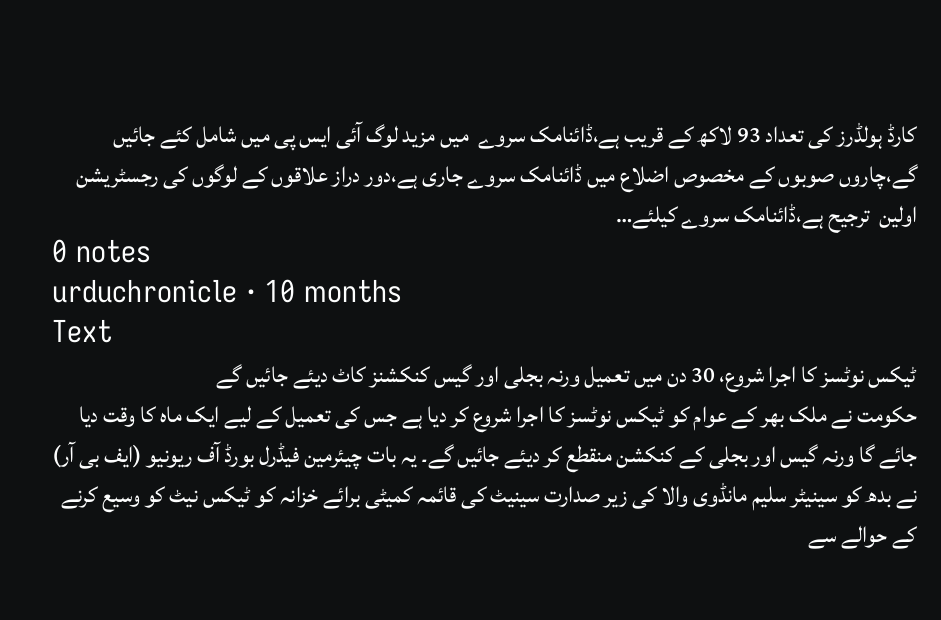کارڈ ہولڈرز کی تعداد 93 لاکھ کے قریب ہے،ڈائنامک سروے  میں مزید لوگ آئی ایس پی میں شامل کئے جائیں گے،چاروں صوبوں کے مخصوص اضلاع میں ڈائنامک سروے جاری ہے،دور دراز علاقوں کے لوگوں کی رجسٹریشن اولین  ترجیح ہے،ڈائنامک سروے کیلئے…
0 notes
urduchronicle · 10 months
Text
ٹیکس نوٹسز کا اجرا شروع، 30 دن میں تعمیل ورنہ بجلی اور گیس کنکشنز کاٹ دیئے جائیں گے
حکومت نے ملک بھر کے عوام کو ٹیکس نوٹسز کا اجرا شروع کر دیا ہے جس کی تعمیل کے لیے ایک ماہ کا وقت دیا جائے گا ورنہ گیس اور بجلی کے کنکشن منقطع کر دیئے جائیں گے۔ یہ بات چیئرمین فیڈرل بورڈ آف ریونیو (ایف بی آر) نے بدھ کو سینیٹر سلیم مانڈوی والا کی زیر صدارت سینیٹ کی قائمہ کمیٹی برائے خزانہ کو ٹیکس نیٹ کو وسیع کرنے کے حوالے سے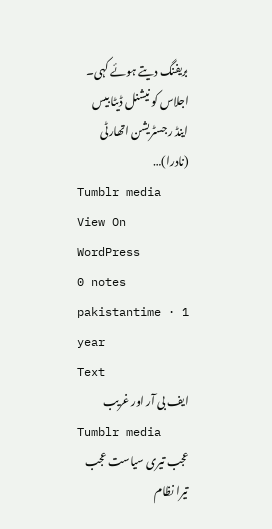بریفنگ دیتے ہوئے کہی۔ اجلاس کو نیشنل ڈیٹا بیس اینڈ رجسٹریشن اتھارٹی (نادرا)…
Tumblr media
View On WordPress
0 notes
pakistantime · 1 year
Text
ایف بی آر اور غریب
Tumblr media
عجب تیری سیاست عجب تیرا نظام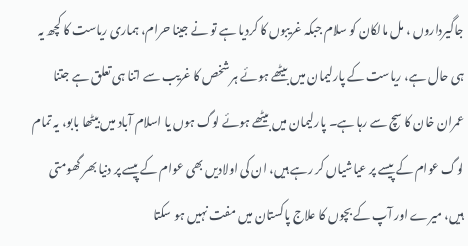جاگیرداروں ، مل مالکان کو سلام جبکہ غریبوں کا کردیا ہے تو نے جینا حرام، ہماری ریاست کا کچھ یہ ہی حال ہے، ریاست کے پارلیمان میں بیٹھے ہوئے ہر شخص کا غریب سے اتنا ہی تعلق ہے جتنا عمران خان کا سچ سے رہا ہے۔ پارلیمان میں بیٹھے ہوئے لوگ ہوں یا اسلام آباد میں بیٹھا بابو، یہ تمام لوگ عوام کے پیسے پر عیاشیاں کر رہے ہیں، ان کی اولادیں بھی عوام کے پیسے پر دنیا بھر گھومتی ہیں، میرے اور آپ کے بچوں کا علاج پاکستان میں مفت نہیں ہو سکتا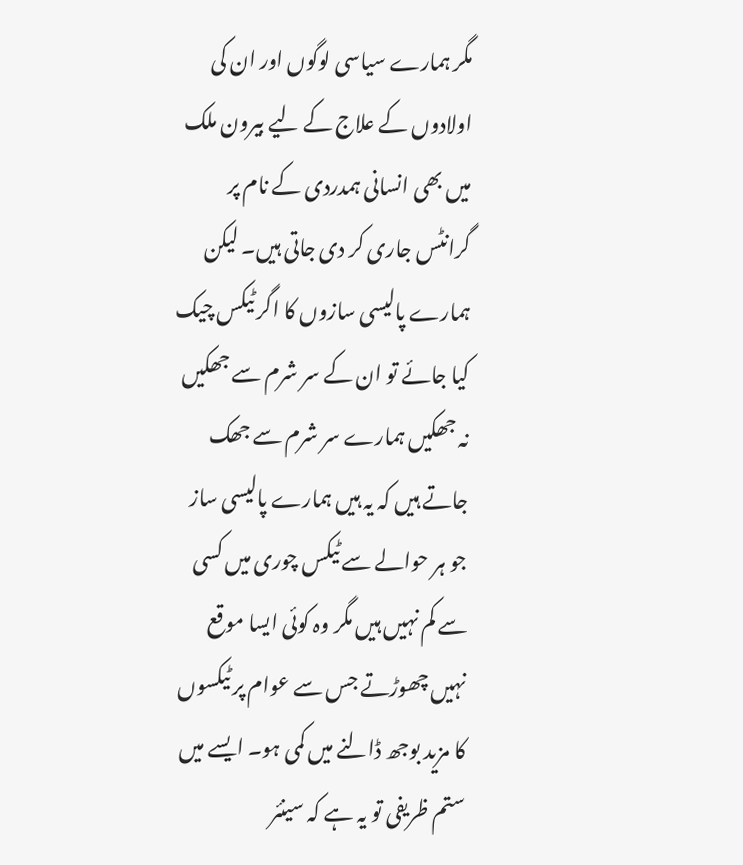مگر ہمارے سیاسی لوگوں اور ان کی اولادوں کے علاج کے لیے بیرون ملک میں بھی انسانی ہمدردی کے نام پر گرانٹس جاری کر دی جاتی ہیں۔ لیکن ہمارے پالیسی سازوں کا اگر ٹیکس چیک کیا جائے تو ان کے سر شرم سے جھکیں نہ جھکیں ہمارے سر شرم سے جھک جاتے ہیں کہ یہ ہیں ہمارے پالیسی ساز جو ہر حوالے سے ٹیکس چوری میں کسی سے کم نہیں ہیں مگر وہ کوئی ایسا موقع نہیں چھوڑتے جس سے عوام پر ٹیکسوں کا مزید بوجھ ڈالنے میں کمی ہو۔ ایسے میں ستم ظریفی تو یہ ہے کہ سینئر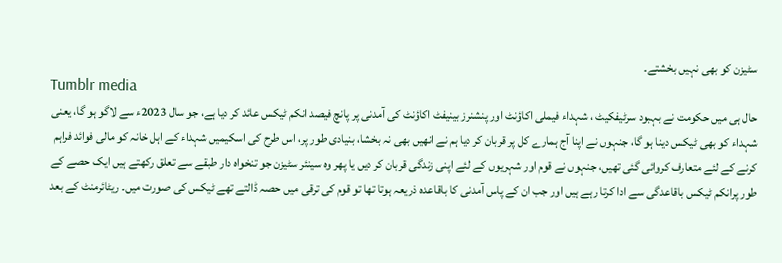سٹیزن کو بھی نہیں بخشتے۔
Tumblr media
حال ہی میں حکومت نے بہبود سرٹیفکیٹ ، شہداء فیملی اکاؤنٹ اور پنشنرز بینیفٹ اکاؤنٹ کی آمدنی پر پانچ فیصد انکم ٹیکس عائد کر دیا ہے، جو سال 2023ء سے لاگو ہو گا، یعنی شہداء کو بھی ٹیکس دینا ہو گا، جنہوں نے اپنا آج ہمارے کل پر قربان کر دیا ہم نے انھیں بھی نہ بخشا، بنیادی طور پر، اس طرح کی اسکیمیں شہداء کے اہل خانہ کو مالی فوائد فراہم کرنے کے لئے متعارف کروائی گئی تھیں، جنہوں نے قوم اور شہریوں کے لئے اپنی زندگی قربان کر دیں یا پھر وہ سینئر سٹیزن جو تنخواہ دار طبقے سے تعلق رکھتے ہیں ایک حصے کے طور پرانکم ٹیکس باقاعدگی سے ادا کرتا رہے ہیں اور جب ان کے پاس آمدنی کا باقاعدہ ذریعہ ہوتا تھا تو قوم کی ترقی میں حصہ ڈالتے تھے ٹیکس کی صورت میں۔ ریٹائرمنٹ کے بعد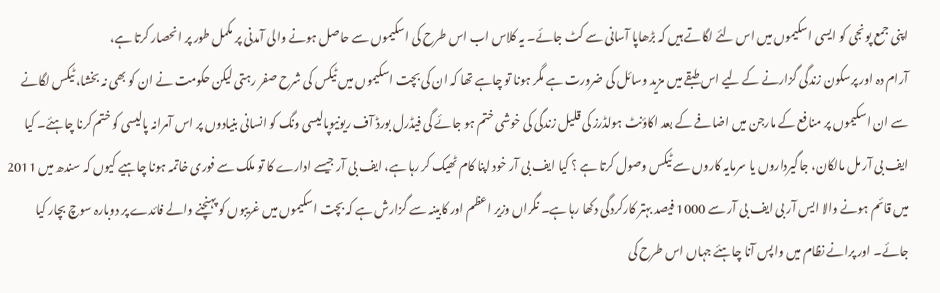اپنی جمع پونجی کو ایسی اسکیموں میں اس لئے لگاتے ہیں کہ بڑھاپا آسانی سے کٹ جائے۔ یہ کلاس اب اس طرح کی اسکیموں سے حاصل ہونے والی آمدنی پر مکمل طور پر انحصار کرتا ہے،
آرام دہ اور پرسکون زندگی گزارنے کے لیے اس طبقے میں مزید وسائل کی ضرورت ہے مگر ہونا تو چاہے تھا کہ ان کی بچت اسکیموں میں ٹیکس کی شرح صفر رہتی لیکن حکومت نے ان کو بھی نہ بخشا، ٹیکس لگانے سے ان اسکیموں پر منافع کے مارجن میں اضافے کے بعد اکاؤنٹ ہولڈرز کی قلیل زندگی کی خوشی ختم ہو جائے گی فیڈرل بورڈ آف ریونیوپالیسی ونگ کو انسانی بنیادوں پر اس آمرانہ پالیسی کو ختم کرنا چاہئے۔ کیا ایف بی آر مل مالکان، جاگیرداروں یا سرمایہ کاروں سے ٹیکس وصول کرتا ہے ؟ کیا ایف بی آر خود اپنا کام ٹھیک کر رہا ہے، ایف بی آر جیسے ادارے کا تو ملک سے فوری خاتمہ ہونا چاہیے کیوں کہ سندھ میں 2011 میں قائم ہونے والا ایس آر بی ایف بی آر سے 1000 فیصد بہتر کارکردگی دکھا رہا ہے۔ نگراں وزیر اعظم اور کابینہ سے گزارش ہے کہ بچت اسکیموں میں غریبوں کو پہنچنے والے فائدے پر دوبارہ سوچ بچار کیا جائے۔ اور پرانے نظام میں واپس آنا چاہئے جہاں اس طرح کی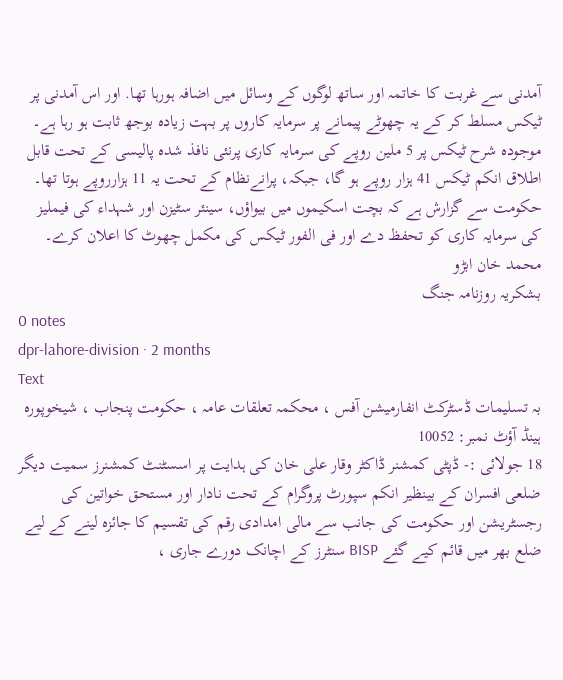آمدنی سے غربت کا خاتمہ اور ساتھ لوگوں کے وسائل میں اضافہ ہورہا تھا. اور اس آمدنی پر ٹیکس مسلط کر کے یہ چھوٹے پیمانے پر سرمایہ کاروں پر بہت زیادہ بوجھ ثابت ہو رہا ہے۔ موجودہ شرح ٹیکس پر 5 ملین روپے کی سرمایہ کاری پرنئی نافذ شدہ پالیسی کے تحت قابل اطلاق انکم ٹیکس 41 ہزار روپے ہو گا، جبکہ، پرانےنظام کے تحت یہ 11 ہزارروپے ہوتا تھا۔ حکومت سے گزارش ہے کہ بچت اسکیموں میں بیواؤں، سینئر سٹیزن اور شہداء کی فیملیز کی سرمایہ کاری کو تحفظ دے اور فی الفور ٹیکس کی مکمل چھوٹ کا اعلان کرے۔
محمد خان ابڑو
بشکریہ روزنامہ جنگ
0 notes
dpr-lahore-division · 2 months
Text
بہ تسلیمات ڈسٹرکٹ انفارمیشن آفس ، محکمہ تعلقات عامہ ، حکومت پنجاب ، شیخوپورہ
ہینڈ آؤٹ نمبر: 10052
18 جولائی :- ڈپٹی کمشنر ڈاکٹر وقار علی خان کی ہدایت پر اسسٹنٹ کمشنرز سمیت دیگر ضلعی افسران کے بینظیر انکم سپورٹ پروگرام کے تحت نادار اور مستحق خواتین کی رجسٹریشن اور حکومت کی جانب سے مالی امدادی رقم کی تقسیم کا جائزہ لینے کے لیے ضلع بھر میں قائم کیے گئے BISP سنٹرز کے اچانک دورے جاری ،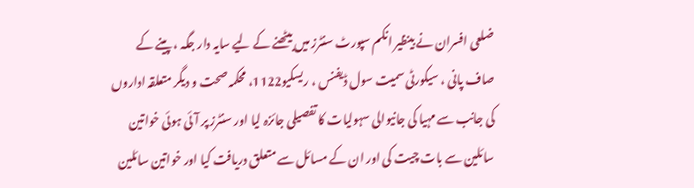ضلعی افسران نے بینظیر انکم سپورٹ سنٹرز میں بیٹھنے کے لیے سایہ دار جگہ ، پینے کے صاف پانی ، سیکورٹی سمیت سول ڈیفنس ، ریسکیو1122، محکمہ صحت و دیگر متعلقہ اداروں کی جانب سے مہیا کی جانیوالی سہولیات کا تفصیلی جائزہ لیا اور سنٹرز پر آئی ہوئی خواتین سائلین سے بات چیت کی اور ان کے مسائل سے متعلق دریافت کیا اور خواتین سائلین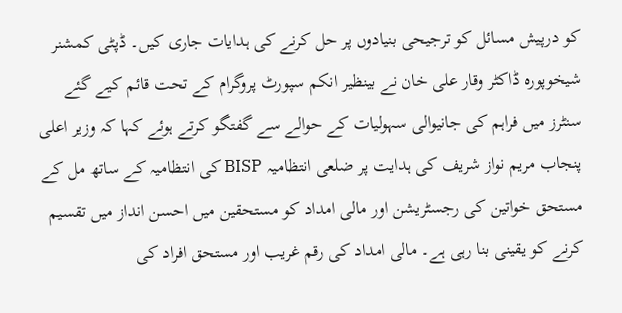کو درپیش مسائل کو ترجیحی بنیادوں پر حل کرنے کی ہدایات جاری کیں۔ ڈپٹی کمشنر شیخوپورہ ڈاکٹر وقار علی خان نے بینظیر انکم سپورٹ پروگرام کے تحت قائم کیے گئے سنٹرز میں فراہم کی جانیوالی سہولیات کے حوالے سے گفتگو کرتے ہوئے کہا کہ وزیر اعلی پنجاب مریم نواز شریف کی ہدایت پر ضلعی انتظامیہ BISP کی انتظامیہ کے ساتھ مل کے مستحق خواتین کی رجسٹریشن اور مالی امداد کو مستحقین میں احسن انداز میں تقسیم کرنے کو یقینی بنا رہی ہے۔ مالی امداد کی رقم غریب اور مستحق افراد کی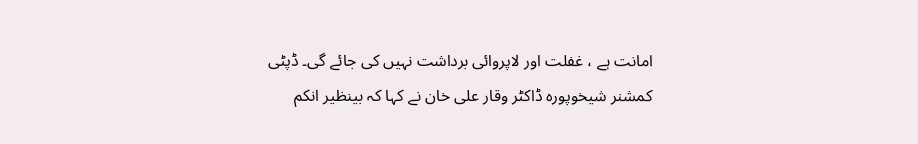امانت ہے ، غفلت اور لاپروائی برداشت نہیں کی جائے گی۔ ڈپٹی کمشنر شیخوپورہ ڈاکٹر وقار علی خان نے کہا کہ بینظیر انکم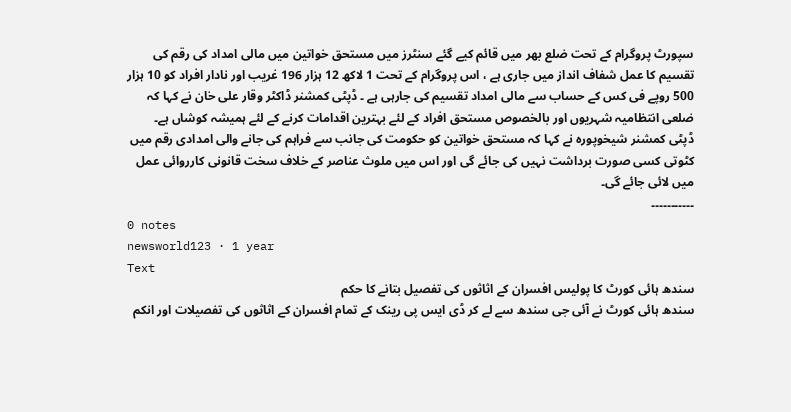سپورٹ پروگرام کے تحت ضلع بھر میں قائم کیے گئے سنٹرز میں مستحق خواتین میں مالی امداد کی رقم کی تقسیم کا عمل شفاف انداز میں جاری ہے ، اس پروگرام کے تحت 1 لاکھ 12 ہزار 196 غریب اور نادار افراد کو 10 ہزار 500 روپے فی کس کے حساب سے مالی امداد تقسیم کی جارہی ہے ۔ ڈپٹی کمشنر ڈاکٹر وقار علی خان نے کہا کہ ضلعی انتظامیہ شہریوں اور بالخصوص مستحق افراد کے لئے بہترین اقدامات کرنے کے لئے ہمیشہ کوشاں ہے۔ ڈپٹی کمشنر شیخوپورہ نے کہا کہ مستحق خواتین کو حکومت کی جانب سے فراہم کی جانے والی امدادی رقم میں کٹوتی کسی صورت برداشت نہیں کی جائے گی اور اس میں ملوث عناصر کے خلاف سخت قانونی کارروائی عمل میں لائی جائے گی۔
۔۔۔۔۔۔۔۔۔۔۔
0 notes
newsworld123 · 1 year
Text
سندھ ہائی کورٹ کا پولیس افسران کے اثاثوں کی تفصیل بتانے کا حکم
سندھ ہائی کورٹ نے آئی جی سندھ سے لے کر ڈی ایس پی رینک کے تمام افسران کے اثاثوں کی تفصیلات اور انکم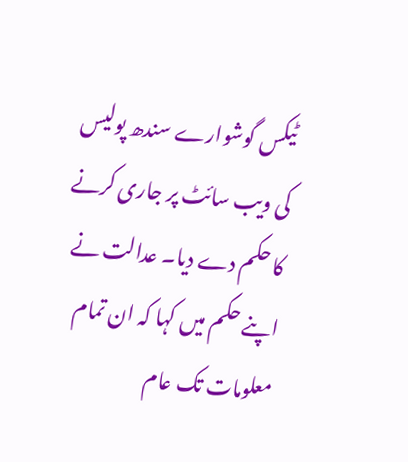ٹیکس گوشوارے سندھ پولیس کی ویب سائٹ پر جاری کرنے کا حکم دے دیا۔ عدالت نے اپنے حکم میں کہا کہ ان تمام معلومات تک عام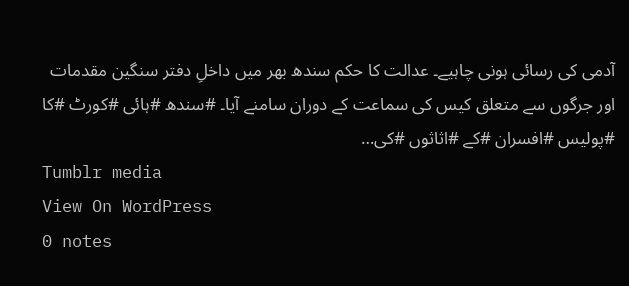آدمی کی رسائی ہونی چاہیے۔ عدالت کا حکم سندھ بھر میں داخلِ دفتر سنگین مقدمات اور جرگوں سے متعلق کیس کی سماعت کے دوران سامنے آیا۔ #سندھ #ہائی #کورٹ #کا #پولیس #افسران #کے #اثاثوں #کی…
Tumblr media
View On WordPress
0 notes